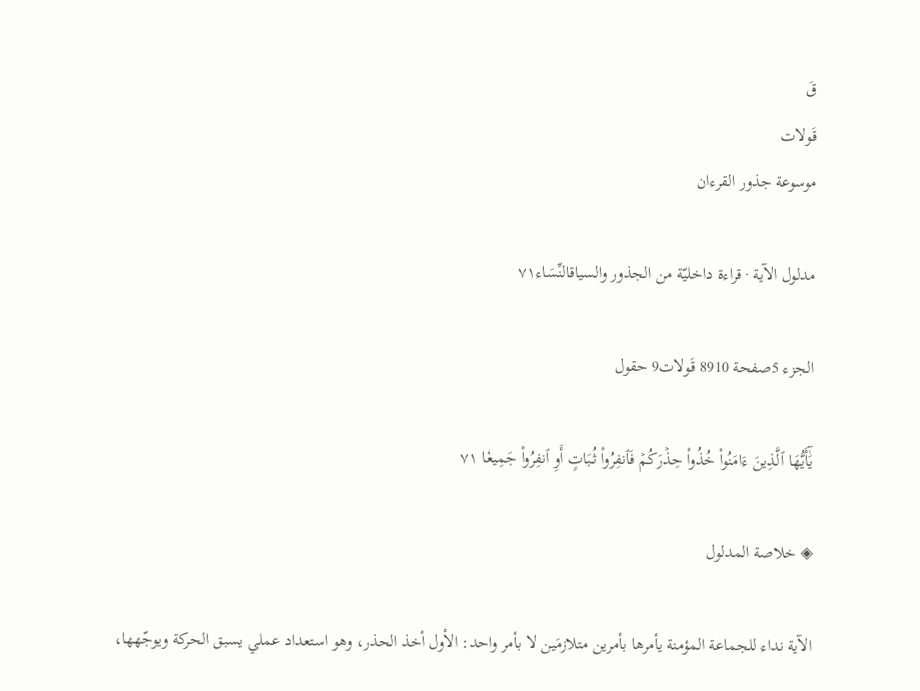قَ
قَولات
موسوعة جذور القرءان

مدلول الآية · قراءة داخليّة من الجذور والسياقالنِّسَاء٧١

الجزء 5صفحة 8910 قَولات9 حقول

يَٰٓأَيُّهَا ٱلَّذِينَ ءَامَنُواْ خُذُواْ حِذۡرَكُمۡ فَٱنفِرُواْ ثُبَاتٍ أَوِ ٱنفِرُواْ جَمِيعٗا ٧١

◈ خلاصة المدلول

الآية نداء للجماعة المؤمنة يأمرها بأمرين متلازمَين لا بأمر واحد: الأول أخذ الحذر، وهو استعداد عملي يسبق الحركة ويوجّهها،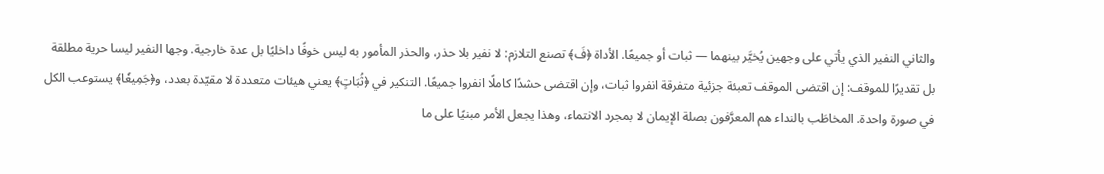والثاني النفير الذي يأتي على وجهين يُخيَّر بينهما — ثبات أو جميعًا. الأداة ﴿فَ﴾ تصنع التلازم: لا نفير بلا حذر، والحذر المأمور به ليس خوفًا داخليًا بل عدة خارجية. وجها النفير ليسا حرية مطلقة بل تقديرًا للموقف: إن اقتضى الموقف تعبئة جزئية متفرقة انفروا ثبات، وإن اقتضى حشدًا كاملًا انفروا جميعًا. التنكير في ﴿ثُبَاتٍ﴾ يعني هيئات متعددة لا مقيّدة بعدد، و﴿جَمِيعٗا﴾ يستوعب الكل في صورة واحدة. المخاطَب بالنداء هم المعرَّفون بصلة الإيمان لا بمجرد الانتماء، وهذا يجعل الأمر مبنيًا على ما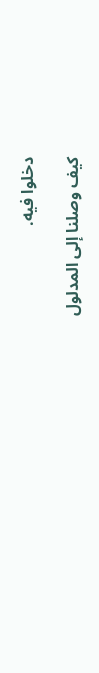دخلوا فيه.

كيف وصلنا إلى المدلول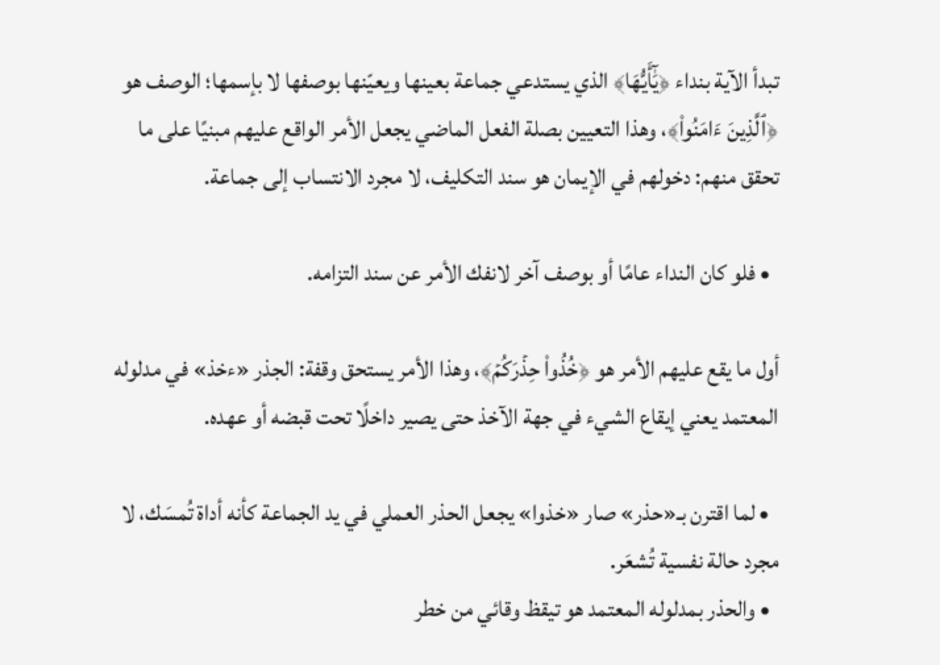تبدأ الآية بنداء ﴿يَٰٓأَيُّهَا﴾ الذي يستدعي جماعة بعينها ويعيّنها بوصفها لا بإسمها؛ الوصف هو ﴿ٱلَّذِينَ ءَامَنُواْ﴾، وهذا التعيين بصلة الفعل الماضي يجعل الأمر الواقع عليهم مبنيًا على ما تحقق منهم: دخولهم في الإيمان هو سند التكليف، لا مجرد الانتساب إلى جماعة.

  • فلو كان النداء عامًا أو بوصف آخر لانفك الأمر عن سند التزامه.

أول ما يقع عليهم الأمر هو ﴿خُذُواْ حِذۡرَكُمۡ﴾، وهذا الأمر يستحق وقفة: الجذر «ءخذ» في مدلوله المعتمد يعني إيقاع الشيء في جهة الآخذ حتى يصير داخلًا تحت قبضه أو عهده.

  • لما اقترن بـ«حذر» صار «خذوا» يجعل الحذر العملي في يد الجماعة كأنه أداة تُمسَك، لا مجرد حالة نفسية تُشعَر.
  • والحذر بمدلوله المعتمد هو تيقظ وقائي من خطر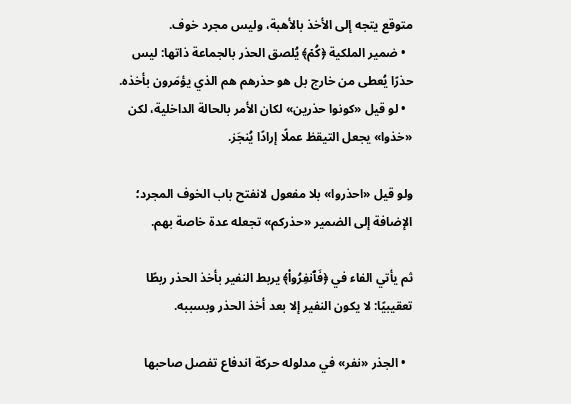متوقع يتجه إلى الأخذ بالأهبة، وليس مجرد خوف.
  • ضمير الملكية ﴿كُمۡ﴾ يُلصق الحذر بالجماعة ذاتها: ليس حذرًا يُعطى من خارج بل هو حذرهم هم الذي يؤمَرون بأخذه.
  • لو قيل «كونوا حذرين» لكان الأمر بالحالة الداخلية، لكن «خذوا» يجعل التيقظ عملًا إرادًا يُنجَز.

ولو قيل «احذروا» بلا مفعول لانفتح باب الخوف المجرد؛ الإضافة إلى الضمير «حذركم» تجعله عدة خاصة بهم.

ثم يأتي الفاء في ﴿فَٱنفِرُواْ﴾ يربط النفير بأخذ الحذر ربطًا تعقيبيًا: لا يكون النفير إلا بعد أخذ الحذر وبسببه.

  • الجذر «نفر» في مدلوله حركة اندفاع تفصل صاحبها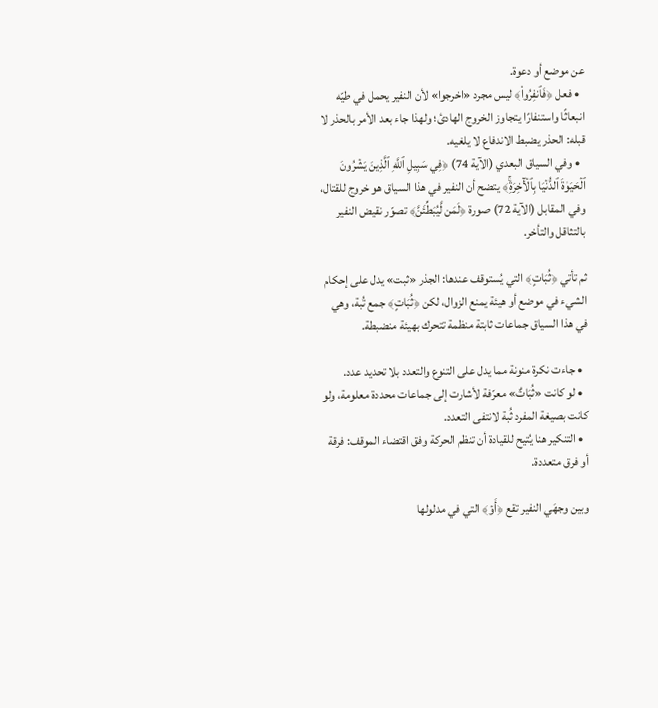عن موضع أو دعوة.
  • فعل ﴿فَٱنفِرُواْ﴾ ليس مجرد «اخرجوا» لأن النفير يحمل في طيّه انبعاثًا واستنفارًا يتجاوز الخروج الهادئ؛ ولهذا جاء بعد الأمر بالحذر لا قبله: الحذر يضبط الاندفاع لا يلغيه.
  • وفي السياق البعدي (الآية 74) ﴿فِي سَبِيلِ ٱللَّهِ ٱلَّذِينَ يَشۡرُونَ ٱلۡحَيَوٰةَ ٱلدُّنۡيَا بِٱلۡأٓخِرَةِۚ﴾ يتضح أن النفير في هذا السياق هو خروج للقتال، وفي المقابل (الآية 72) صورة ﴿لَمَن لَّيُبَطِّئَنَّ﴾ تصوّر نقيض النفير بالتثاقل والتأخر.

ثم تأتي ﴿ثُبَاتٍ﴾ التي يُستوقف عندها: الجذر «ثبت» يدل على إحكام الشيء في موضع أو هيئة يمنع الزوال، لكن ﴿ثُبَاتٍ﴾ جمع تُبة، وهي في هذا السياق جماعات ثابتة منظمة تتحرك بهيئة منضبطة.

  • جاءت نكرة منونة مما يدل على التنوع والتعدد بلا تحديد عدد.
  • لو كانت «ثُبَاتٌ» معرّفة لأشارت إلى جماعات محددة معلومة، ولو كانت بصيغة المفرد ثُبة لانتفى التعدد.
  • التنكير هنا يُتيح للقيادة أن تنظم الحركة وفق اقتضاء الموقف: فرقة أو فرق متعددة.

وبين وجهَي النفير تقع ﴿أَوۡ﴾ التي في مدلولها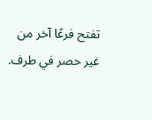تفتح فرعًا آخر من غير حصر في طرف.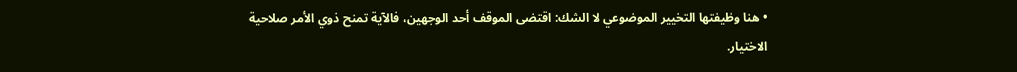• هنا وظيفتها التخيير الموضوعي لا الشك: اقتضى الموقف أحد الوجهين، فالآية تمنح ذوي الأمر صلاحية الاختيار.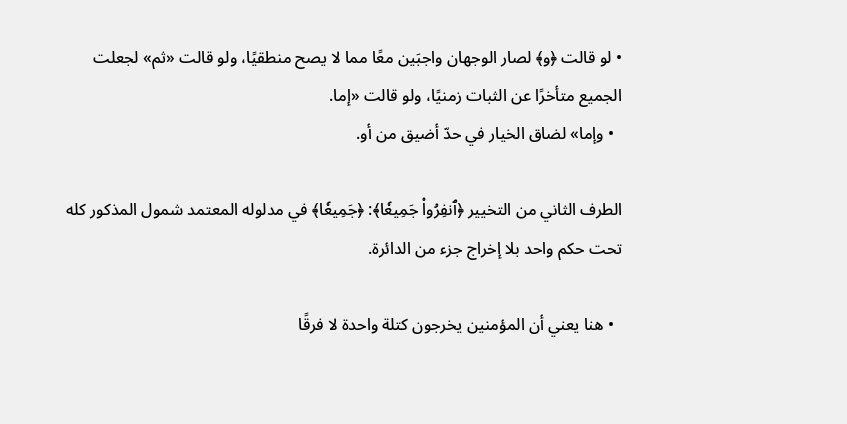• لو قالت ﴿و﴾ لصار الوجهان واجبَين معًا مما لا يصح منطقيًا، ولو قالت «ثم» لجعلت الجميع متأخرًا عن الثبات زمنيًا، ولو قالت «إما.
  • وإما» لضاق الخيار في حدّ أضيق من أو.

الطرف الثاني من التخيير ﴿ٱنفِرُواْ جَمِيعٗا﴾: ﴿جَمِيعٗا﴾ في مدلوله المعتمد شمول المذكور كله تحت حكم واحد بلا إخراج جزء من الدائرة.

  • هنا يعني أن المؤمنين يخرجون كتلة واحدة لا فرقًا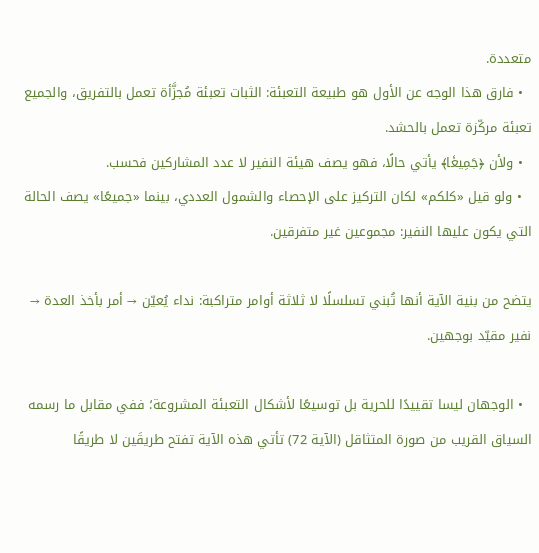متعددة.
  • فارق هذا الوجه عن الأول هو طبيعة التعبئة: الثبات تعبئة مُجزَّأة تعمل بالتفريق، والجميع تعبئة مركّزة تعمل بالحشد.
  • ولأن ﴿جَمِيعٗا﴾ يأتي حالًا، فهو يصف هيئة النفير لا عدد المشاركين فحسب.
  • ولو قيل «كلكم» لكان التركيز على الإحصاء والشمول العددي، بينما «جميعًا» يصف الحالة التي يكون عليها النفير: مجموعين غير متفرقين.

يتضح من بنية الآية أنها تُبني تسلسلًا لا ثلاثة أوامر متراكبة: نداء يُعيّن → أمر بأخذ العدة → نفير مقيّد بوجهين.

  • الوجهان ليسا تقييدًا للحرية بل توسيعًا لأشكال التعبئة المشروعة؛ ففي مقابل ما رسمه السياق القريب من صورة المتثاقل (الآية 72) تأتي هذه الآية تفتح طريقَين لا طريقًا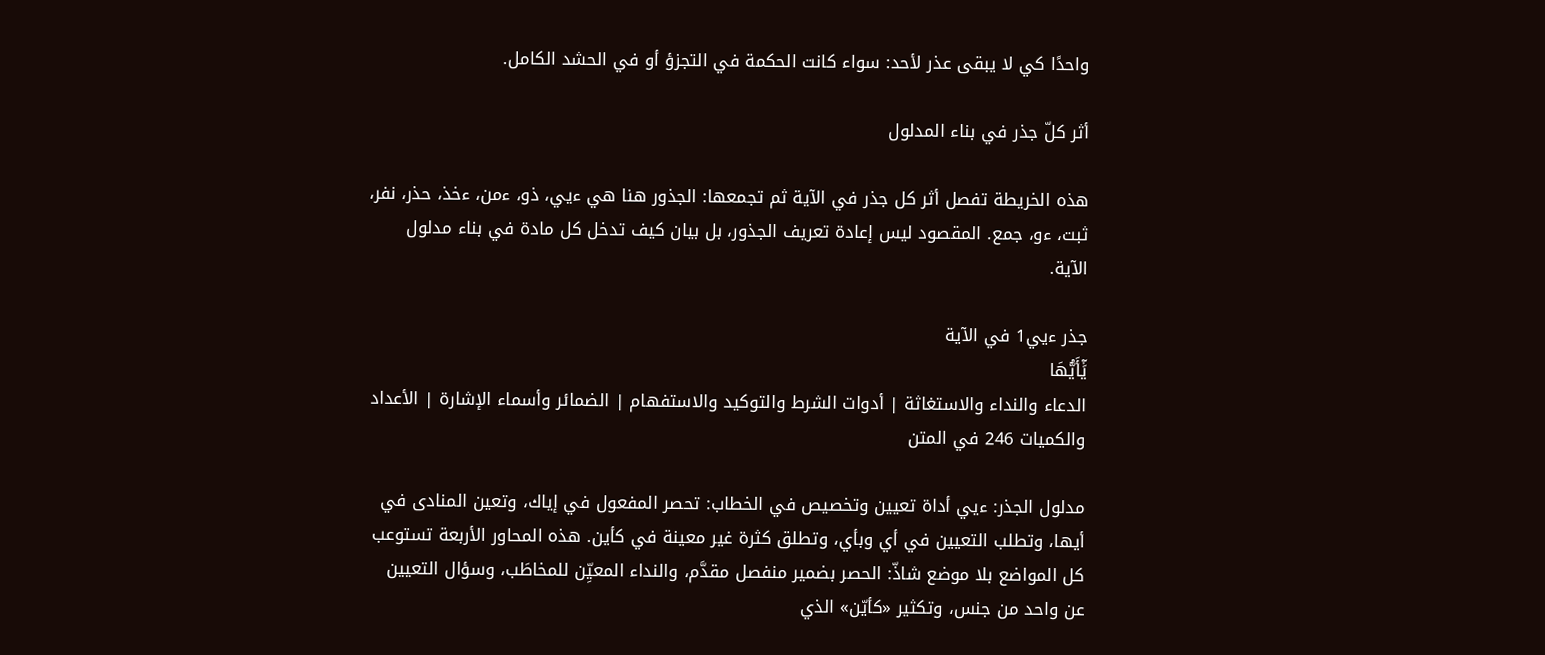واحدًا كي لا يبقى عذر لأحد: سواء كانت الحكمة في التجزؤ أو في الحشد الكامل.

أثر كلّ جذر في بناء المدلول

هذه الخريطة تفصل أثر كل جذر في الآية ثم تجمعها: الجذور هنا هي ءيي، ذو، ءمن، ءخذ، حذر، نفر، ثبت، ءو، جمع. المقصود ليس إعادة تعريف الجذور، بل بيان كيف تدخل كل مادة في بناء مدلول الآية.

جذر ءيي1 في الآية
يَٰٓأَيُّهَا
الدعاء والنداء والاستغاثة | أدوات الشرط والتوكيد والاستفهام | الضمائر وأسماء الإشارة | الأعداد والكميات 246 في المتن

مدلول الجذر: ءيي أداة تعيين وتخصيص في الخطاب: تحصر المفعول في إياك، وتعين المنادى في أيها، وتطلب التعيين في أي وبأي، وتطلق كثرة غير معينة في كأين. هذه المحاور الأربعة تستوعب كل المواضع بلا موضع شاذّ: الحصر بضمير منفصل مقدَّم، والنداء المعيِّن للمخاطَب، وسؤال التعيين عن واحد من جنس، وتكثير «كأيّن» الذي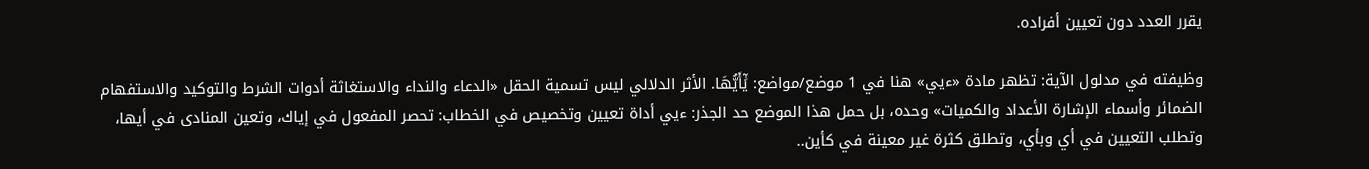يقرر العدد دون تعيين أفراده.

وظيفته في مدلول الآية: تظهر مادة «ءيي» هنا في 1 موضع/مواضع: يَٰٓأَيُّهَا. الأثر الدلالي ليس تسمية الحقل «الدعاء والنداء والاستغاثة أدوات الشرط والتوكيد والاستفهام الضمائر وأسماء الإشارة الأعداد والكميات» وحده، بل حمل هذا الموضع حد الجذر: ءيي أداة تعيين وتخصيص في الخطاب: تحصر المفعول في إياك، وتعين المنادى في أيها، وتطلب التعيين في أي وبأي، وتطلق كثرة غير معينة في كأين..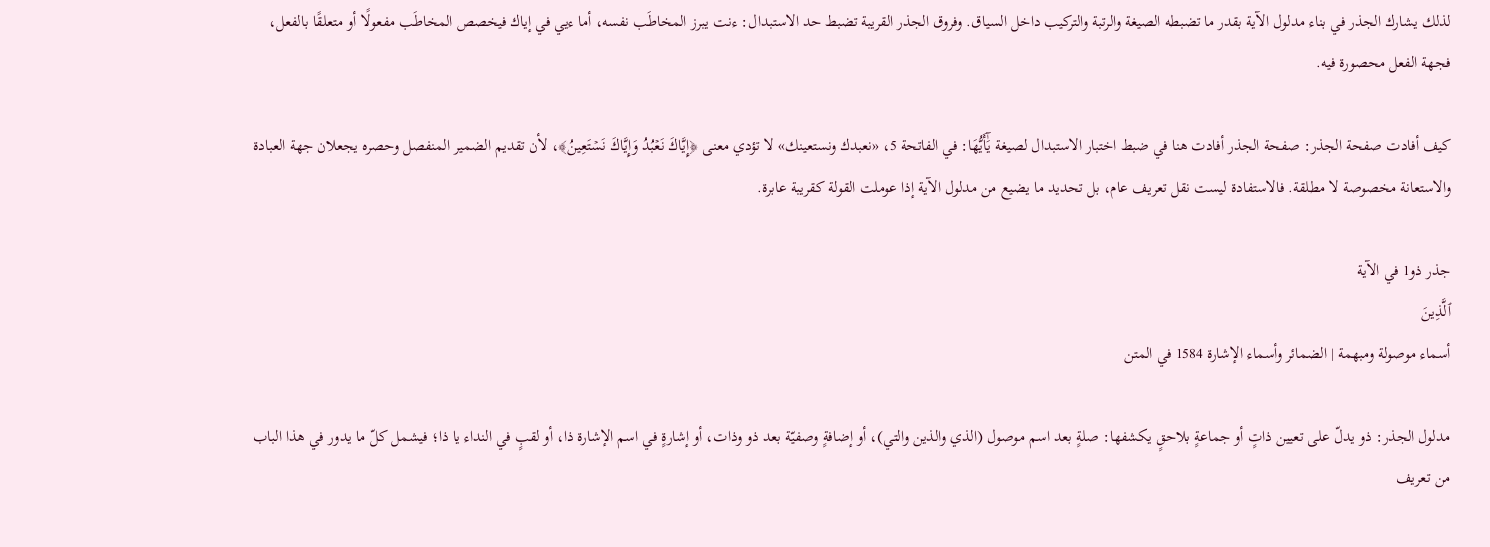لذلك يشارك الجذر في بناء مدلول الآية بقدر ما تضبطه الصيغة والرتبة والتركيب داخل السياق. وفروق الجذر القريبة تضبط حد الاستبدال: ءنت يبرز المخاطَب نفسه، أما ءيي في إياك فيخصص المخاطَب مفعولًا أو متعلقًا بالفعل، فجهة الفعل محصورة فيه.

كيف أفادت صفحة الجذر: صفحة الجذر أفادت هنا في ضبط اختبار الاستبدال لصيغة يَٰٓأَيُّهَا: في الفاتحة 5، «نعبدك ونستعينك» لا تؤدي معنى ﴿إِيَّاكَ نَعۡبُدُ وَإِيَّاكَ نَسۡتَعِينُ﴾، لأن تقديم الضمير المنفصل وحصره يجعلان جهة العبادة والاستعانة مخصوصة لا مطلقة. فالاستفادة ليست نقل تعريف عام، بل تحديد ما يضيع من مدلول الآية إذا عوملت القولة كقريبة عابرة.

جذر ذو1 في الآية
ٱلَّذِينَ
أسماء موصولة ومبهمة | الضمائر وأسماء الإشارة 1584 في المتن

مدلول الجذر: ذو يدلّ على تعيين ذاتٍ أو جماعةٍ بلاحقٍ يكشفها: صلةٍ بعد اسم موصول (الذي والذين والتي)، أو إضافةٍ وصفيّة بعد ذو وذات، أو إشارةٍ في اسم الإشارة ذا، أو لقبٍ في النداء يا ذا؛ فيشمل كلّ ما يدور في هذا الباب من تعريف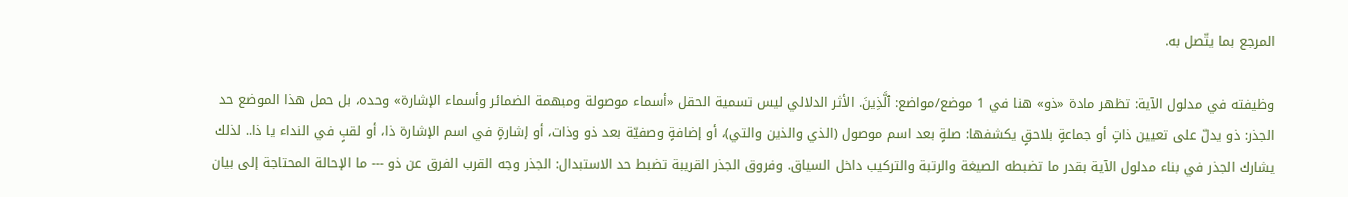المرجع بما يتّصل به.

وظيفته في مدلول الآية: تظهر مادة «ذو» هنا في 1 موضع/مواضع: ٱلَّذِينَ. الأثر الدلالي ليس تسمية الحقل «أسماء موصولة ومبهمة الضمائر وأسماء الإشارة» وحده، بل حمل هذا الموضع حد الجذر: ذو يدلّ على تعيين ذاتٍ أو جماعةٍ بلاحقٍ يكشفها: صلةٍ بعد اسم موصول (الذي والذين والتي)، أو إضافةٍ وصفيّة بعد ذو وذات، أو إشارةٍ في اسم الإشارة ذا، أو لقبٍ في النداء يا ذا.. لذلك يشارك الجذر في بناء مدلول الآية بقدر ما تضبطه الصيغة والرتبة والتركيب داخل السياق. وفروق الجذر القريبة تضبط حد الاستبدال: الجذر وجه القرب الفرق عن ذو --- ما الإحالة المحتاجة إلى بيان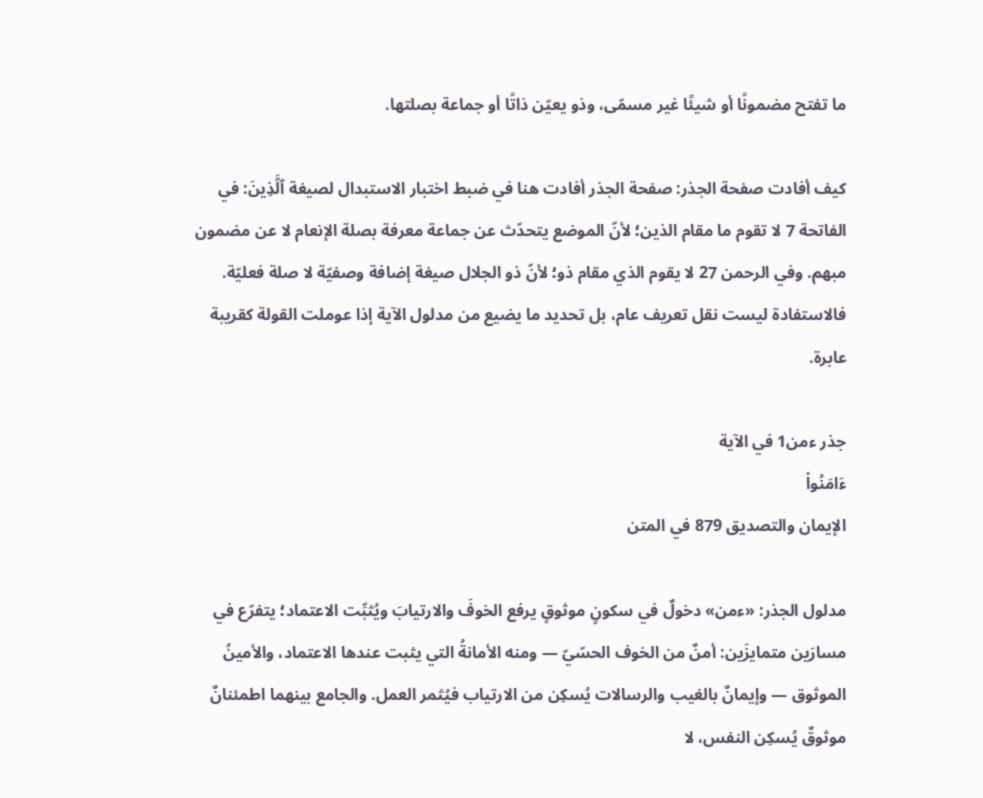ما تفتح مضمونًا أو شيئًا غير مسمّى، وذو يعيّن ذاتًا أو جماعة بصلتها.

كيف أفادت صفحة الجذر: صفحة الجذر أفادت هنا في ضبط اختبار الاستبدال لصيغة ٱلَّذِينَ: في الفاتحة 7 لا تقوم ما مقام الذين؛ لأنّ الموضع يتحدّث عن جماعة معرفة بصلة الإنعام لا عن مضمون مبهم. وفي الرحمن 27 لا يقوم الذي مقام ذو؛ لأنّ ذو الجلال صيغة إضافة وصفيّة لا صلة فعليّة. فالاستفادة ليست نقل تعريف عام، بل تحديد ما يضيع من مدلول الآية إذا عوملت القولة كقريبة عابرة.

جذر ءمن1 في الآية
ءَامَنُواْ
الإيمان والتصديق 879 في المتن

مدلول الجذر: «ءمن» دخولٌ في سكونٍ موثوقٍ يرفع الخوفَ والارتيابَ ويُثبِّت الاعتماد؛ يتفرّع في مسارَين متمايزَين: أمنٌ من الخوف الحسّيّ — ومنه الأمانةُ التي يثبت عندها الاعتماد، والأمينُ الموثوق — وإيمانٌ بالغيب والرسالات يُسكِن من الارتياب فيُثمر العمل. والجامع بينهما اطمئنانٌ موثوقٌ يُسكِن النفس، لا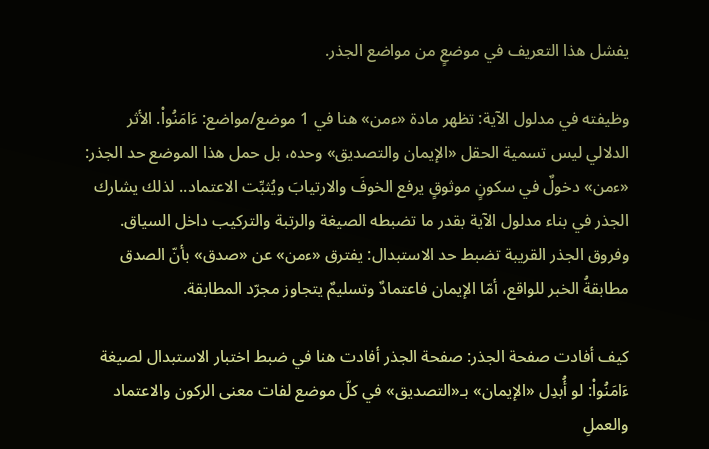يفشل هذا التعريف في موضعٍ من مواضع الجذر.

وظيفته في مدلول الآية: تظهر مادة «ءمن» هنا في 1 موضع/مواضع: ءَامَنُواْ. الأثر الدلالي ليس تسمية الحقل «الإيمان والتصديق» وحده، بل حمل هذا الموضع حد الجذر: «ءمن» دخولٌ في سكونٍ موثوقٍ يرفع الخوفَ والارتيابَ ويُثبِّت الاعتماد.. لذلك يشارك الجذر في بناء مدلول الآية بقدر ما تضبطه الصيغة والرتبة والتركيب داخل السياق. وفروق الجذر القريبة تضبط حد الاستبدال: يفترق «ءمن» عن «صدق» بأنّ الصدق مطابقةُ الخبر للواقع، أمّا الإيمان فاعتمادٌ وتسليمٌ يتجاوز مجرّد المطابقة.

كيف أفادت صفحة الجذر: صفحة الجذر أفادت هنا في ضبط اختبار الاستبدال لصيغة ءَامَنُواْ: لو أُبدِل «الإيمان» بـ«التصديق» في كلّ موضع لفات معنى الركون والاعتماد والعملِ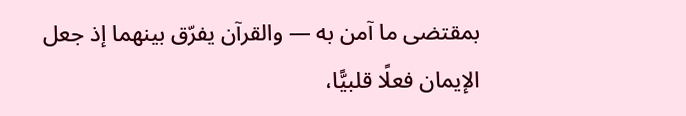بمقتضى ما آمن به — والقرآن يفرّق بينهما إذ جعل الإيمان فعلًا قلبيًّا،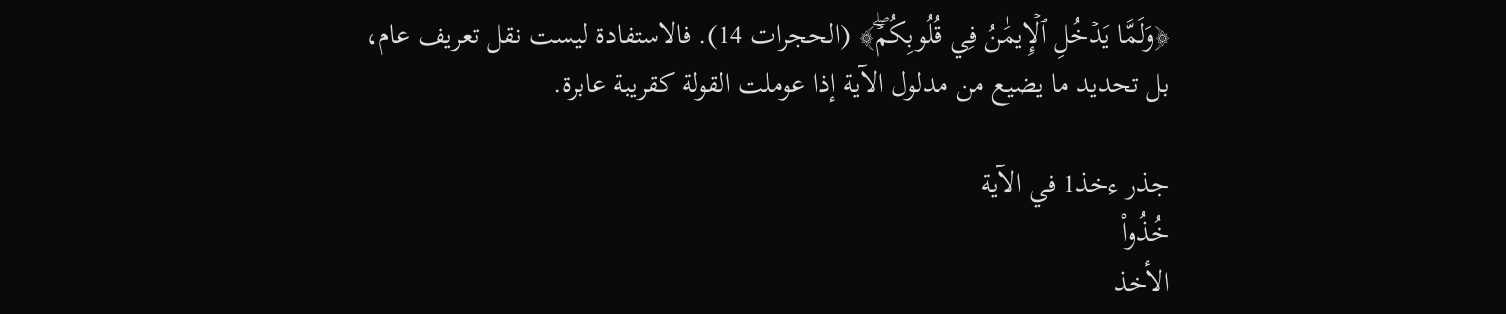﴿وَلَمَّا يَدۡخُلِ ٱلۡإِيمَٰنُ فِي قُلُوبِكُمۡۖ﴾ (الحجرات 14). فالاستفادة ليست نقل تعريف عام، بل تحديد ما يضيع من مدلول الآية إذا عوملت القولة كقريبة عابرة.

جذر ءخذ1 في الآية
خُذُواْ
الأخذ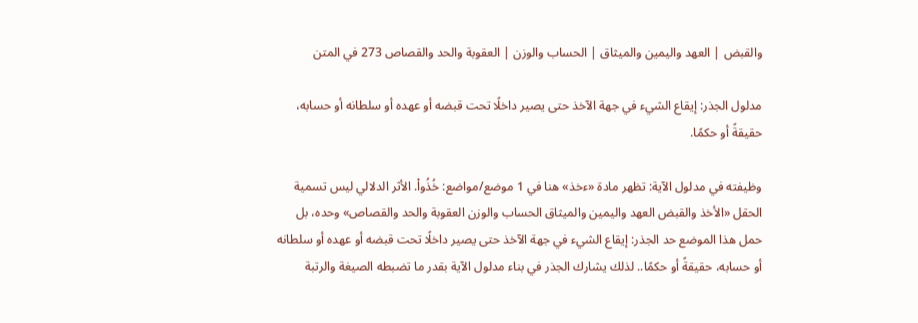والقبض | العهد واليمين والميثاق | الحساب والوزن | العقوبة والحد والقصاص 273 في المتن

مدلول الجذر: إيقاع الشيء في جهة الآخذ حتى يصير داخلًا تحت قبضه أو عهده أو سلطانه أو حسابه، حقيقةً أو حكمًا.

وظيفته في مدلول الآية: تظهر مادة «ءخذ» هنا في 1 موضع/مواضع: خُذُواْ. الأثر الدلالي ليس تسمية الحقل «الأخذ والقبض العهد واليمين والميثاق الحساب والوزن العقوبة والحد والقصاص» وحده، بل حمل هذا الموضع حد الجذر: إيقاع الشيء في جهة الآخذ حتى يصير داخلًا تحت قبضه أو عهده أو سلطانه أو حسابه، حقيقةً أو حكمًا.. لذلك يشارك الجذر في بناء مدلول الآية بقدر ما تضبطه الصيغة والرتبة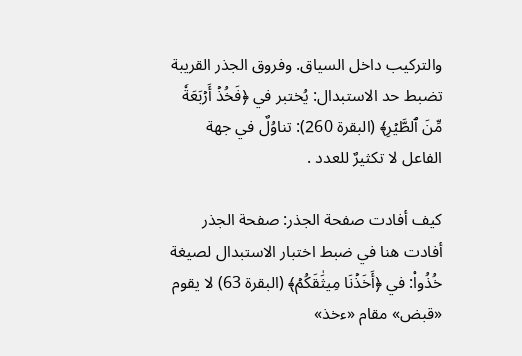والتركيب داخل السياق. وفروق الجذر القريبة تضبط حد الاستبدال: يُختبر في ﴿فَخُذۡ أَرۡبَعَةٗ مِّنَ ٱلطَّيۡرِ﴾ (البقرة 260): تناوُلٌ في جهة الفاعل لا تكثيرٌ للعدد .

كيف أفادت صفحة الجذر: صفحة الجذر أفادت هنا في ضبط اختبار الاستبدال لصيغة خُذُواْ: في ﴿أَخَذۡنَا مِيثَٰقَكُمۡ﴾ (البقرة 63) لا يقوم «قبض» مقام «ءخذ»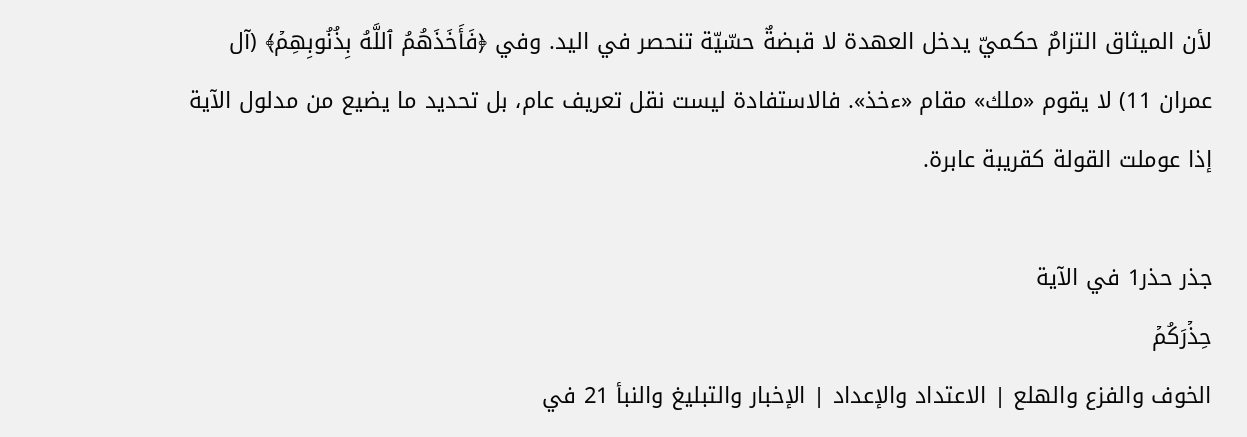لأن الميثاق التزامٌ حكميّ يدخل العهدة لا قبضةٌ حسّيّة تنحصر في اليد. وفي ﴿فَأَخَذَهُمُ ٱللَّهُ بِذُنُوبِهِمۡ﴾ (آل عمران 11) لا يقوم «ملك» مقام «ءخذ». فالاستفادة ليست نقل تعريف عام، بل تحديد ما يضيع من مدلول الآية إذا عوملت القولة كقريبة عابرة.

جذر حذر1 في الآية
حِذۡرَكُمۡ
الخوف والفزع والهلع | الاعتداد والإعداد | الإخبار والتبليغ والنبأ 21 في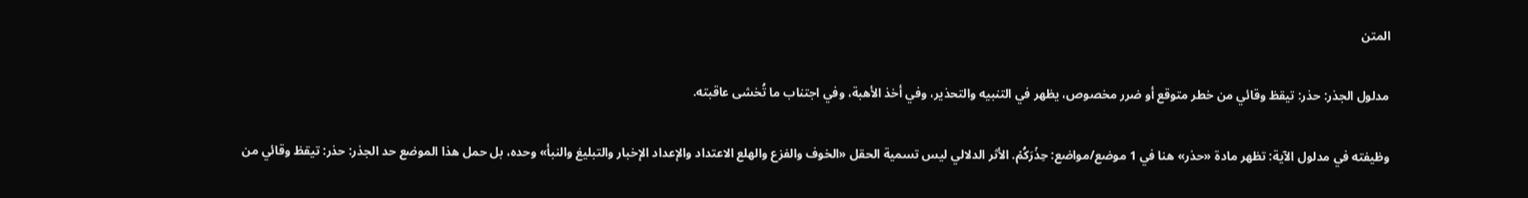المتن

مدلول الجذر: حذر: تيقظ وقائي من خطر متوقع أو ضرر مخصوص، يظهر في التنبيه والتحذير، وفي أخذ الأهبة، وفي اجتناب ما تُخشى عاقبته.

وظيفته في مدلول الآية: تظهر مادة «حذر» هنا في 1 موضع/مواضع: حِذۡرَكُمۡ. الأثر الدلالي ليس تسمية الحقل «الخوف والفزع والهلع الاعتداد والإعداد الإخبار والتبليغ والنبأ» وحده، بل حمل هذا الموضع حد الجذر: حذر: تيقظ وقائي من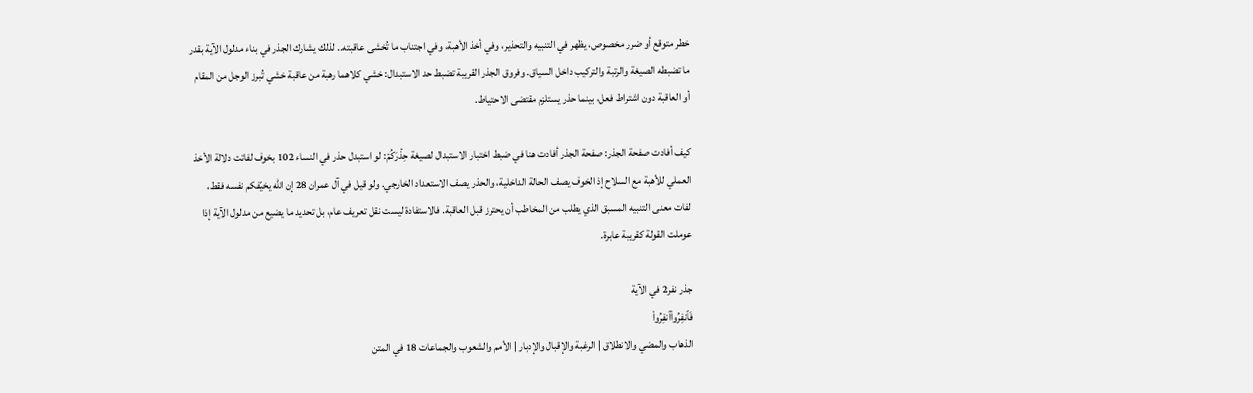خطر متوقع أو ضرر مخصوص، يظهر في التنبيه والتحذير، وفي أخذ الأهبة، وفي اجتناب ما تُخشى عاقبته.. لذلك يشارك الجذر في بناء مدلول الآية بقدر ما تضبطه الصيغة والرتبة والتركيب داخل السياق. وفروق الجذر القريبة تضبط حد الاستبدال: خشي كلاهما رهبة من عاقبة خشي تُبرز الوجل من المقام أو العاقبة دون اشتراط فعل، بينما حذر يستلزم مقتضى الاحتياط.

كيف أفادت صفحة الجذر: صفحة الجذر أفادت هنا في ضبط اختبار الاستبدال لصيغة حِذۡرَكُمۡ: لو استبدل حذر في النساء 102 بخوف لفاتت دلالة الأخذ العملي للأهبة مع السلاح إذ الخوف يصف الحالة الداخلية، والحذر يصف الاستعداد الخارجي. ولو قيل في آل عمران 28 إن الله يخيّفكم نفسه فقط، لفات معنى التنبيه المسبق الذي يطلب من المخاطب أن يحترز قبل العاقبة. فالاستفادة ليست نقل تعريف عام، بل تحديد ما يضيع من مدلول الآية إذا عوملت القولة كقريبة عابرة.

جذر نفر2 في الآية
فَٱنفِرُواْٱنفِرُواْ
الذهاب والمضي والانطلاق | الرغبة والإقبال والإدبار | الأمم والشعوب والجماعات 18 في المتن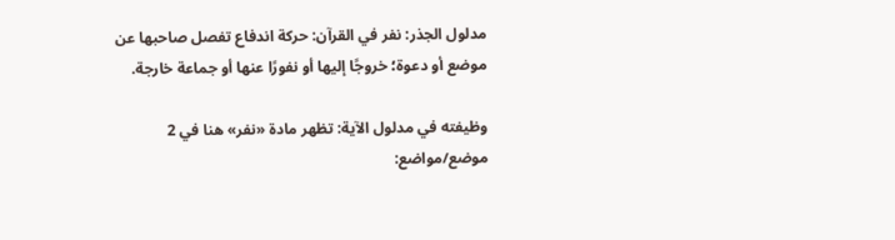مدلول الجذر: نفر في القرآن: حركة اندفاع تفصل صاحبها عن موضع أو دعوة؛ خروجًا إليها أو نفورًا عنها أو جماعة خارجة.

وظيفته في مدلول الآية: تظهر مادة «نفر» هنا في 2 موضع/مواضع: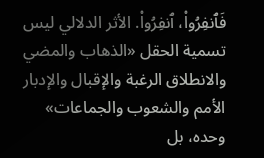فَٱنفِرُواْ، ٱنفِرُواْ. الأثر الدلالي ليس تسمية الحقل «الذهاب والمضي والانطلاق الرغبة والإقبال والإدبار الأمم والشعوب والجماعات» وحده، بل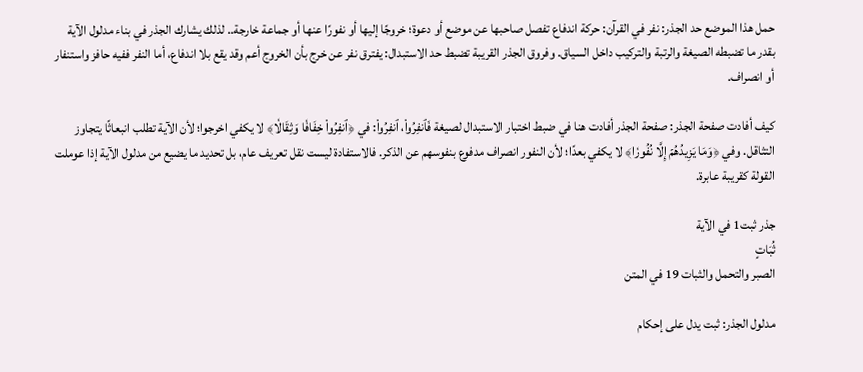حمل هذا الموضع حد الجذر: نفر في القرآن: حركة اندفاع تفصل صاحبها عن موضع أو دعوة؛ خروجًا إليها أو نفورًا عنها أو جماعة خارجة.. لذلك يشارك الجذر في بناء مدلول الآية بقدر ما تضبطه الصيغة والرتبة والتركيب داخل السياق. وفروق الجذر القريبة تضبط حد الاستبدال: يفترق نفر عن خرج بأن الخروج أعم وقد يقع بلا اندفاع، أما النفر ففيه حافز واستنفار أو انصراف.

كيف أفادت صفحة الجذر: صفحة الجذر أفادت هنا في ضبط اختبار الاستبدال لصيغة فَٱنفِرُواْ، ٱنفِرُواْ: في ﴿ٱنفِرُواْ خِفَافٗا وَثِقَالٗا﴾ لا يكفي اخرجوا؛ لأن الآية تطلب انبعاثًا يتجاوز التثاقل. وفي ﴿وَمَا يَزِيدُهُمۡ إِلَّا نُفُورٗا﴾ لا يكفي بعدًا؛ لأن النفور انصراف مدفوع بنفوسهم عن الذكر. فالاستفادة ليست نقل تعريف عام، بل تحديد ما يضيع من مدلول الآية إذا عوملت القولة كقريبة عابرة.

جذر ثبت1 في الآية
ثُبَاتٍ
الصبر والتحمل والثبات 19 في المتن

مدلول الجذر: ثبت يدل على إحكام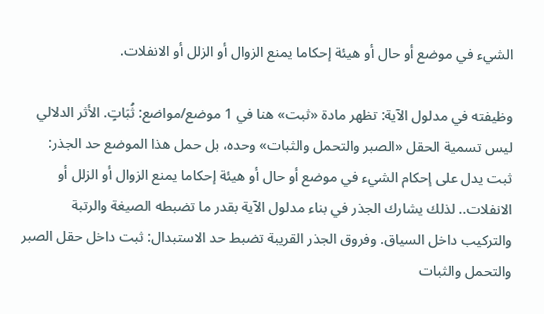الشيء في موضع أو حال أو هيئة إحكاما يمنع الزوال أو الزلل أو الانفلات.

وظيفته في مدلول الآية: تظهر مادة «ثبت» هنا في 1 موضع/مواضع: ثُبَاتٍ. الأثر الدلالي ليس تسمية الحقل «الصبر والتحمل والثبات» وحده، بل حمل هذا الموضع حد الجذر: ثبت يدل على إحكام الشيء في موضع أو حال أو هيئة إحكاما يمنع الزوال أو الزلل أو الانفلات.. لذلك يشارك الجذر في بناء مدلول الآية بقدر ما تضبطه الصيغة والرتبة والتركيب داخل السياق. وفروق الجذر القريبة تضبط حد الاستبدال: ثبت داخل حقل الصبر والتحمل والثبات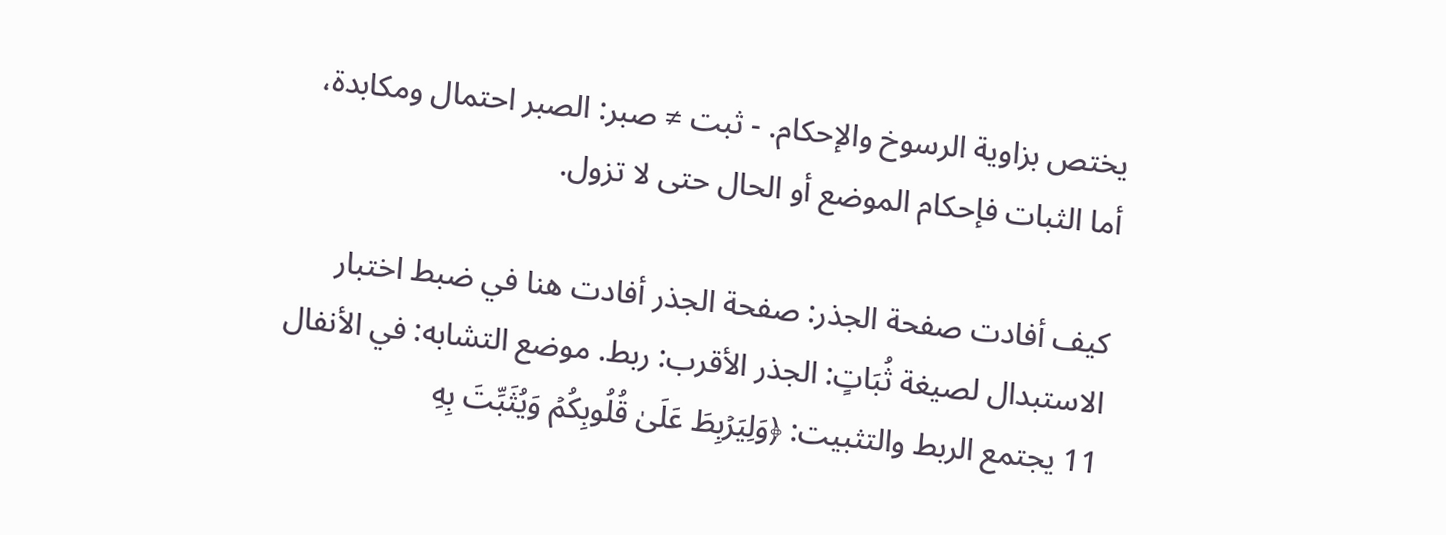يختص بزاوية الرسوخ والإحكام. - ثبت ≠ صبر: الصبر احتمال ومكابدة، أما الثبات فإحكام الموضع أو الحال حتى لا تزول.

كيف أفادت صفحة الجذر: صفحة الجذر أفادت هنا في ضبط اختبار الاستبدال لصيغة ثُبَاتٍ: الجذر الأقرب: ربط. موضع التشابه: في الأنفال 11 يجتمع الربط والتثبيت: ﴿وَلِيَرۡبِطَ عَلَىٰ قُلُوبِكُمۡ وَيُثَبِّتَ بِهِ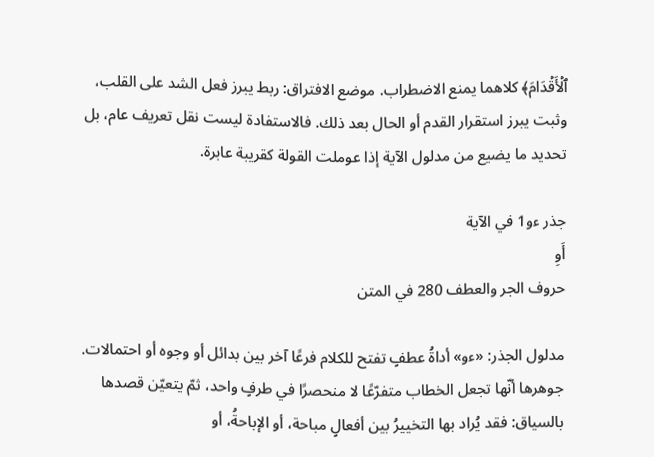ٱلۡأَقۡدَامَ﴾ كلاهما يمنع الاضطراب. موضع الافتراق: ربط يبرز فعل الشد على القلب، وثبت يبرز استقرار القدم أو الحال بعد ذلك. فالاستفادة ليست نقل تعريف عام، بل تحديد ما يضيع من مدلول الآية إذا عوملت القولة كقريبة عابرة.

جذر ءو1 في الآية
أَوِ
حروف الجر والعطف 280 في المتن

مدلول الجذر: «ءو» أداةُ عطفٍ تفتح للكلام فرعًا آخر بين بدائل أو وجوه أو احتمالات. جوهرها أنّها تجعل الخطاب متفرّعًا لا منحصرًا في طرفٍ واحد، ثمّ يتعيّن قصدها بالسياق: فقد يُراد بها التخييرُ بين أفعالٍ مباحة، أو الإباحةُ، أو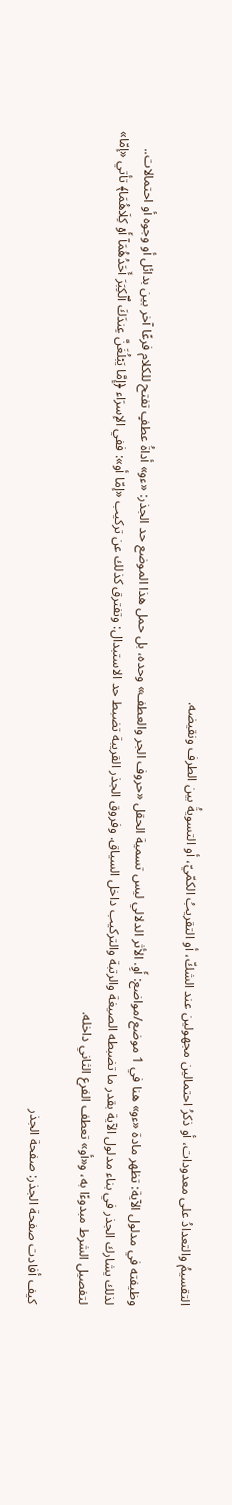التقسيمُ والتعدادُ على معدودات، أو ذكرُ احتمالين مجهولين عند الشكّ، أو التقريبُ الكمّيّ، أو التسويةُ بين الطرف ونقيضه.

وظيفته في مدلول الآية: تظهر مادة «ءو» هنا في 1 موضع/مواضع: أَوِ. الأثر الدلالي ليس تسمية الحقل «حروف الجر والعطف» وحده، بل حمل هذا الموضع حد الجذر: «ءو» أداةُ عطفٍ تفتح للكلام فرعًا آخر بين بدائل أو وجوه أو احتمالات.. لذلك يشارك الجذر في بناء مدلول الآية بقدر ما تضبطه الصيغة والرتبة والتركيب داخل السياق. وفروق الجذر القريبة تضبط حد الاستبدال: وتفترق كذلك عن تركيب «إمّا أو»: ففي الإسرَاء ﴿إِمَّا يَبۡلُغَنَّ عِندَكَ ٱلۡكِبَرَ أَحَدُهُمَآ أَوۡ كِلَاهُمَا﴾ تأتي «إمّا» لتفصيل الشرط مبدوءًا به، و«أو» تعطف الفرع الثاني داخله.

كيف أفادت صفحة الجذر: صفحة الجذر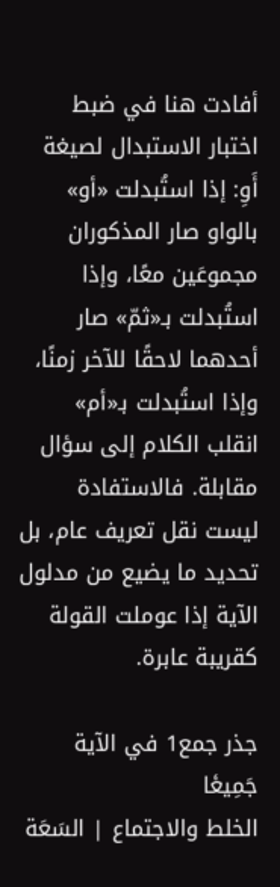أفادت هنا في ضبط اختبار الاستبدال لصيغة أَوِ: إذا استُبدلت «أو» بالواو صار المذكوران مجموعَين معًا، وإذا استُبدلت بـ«ثمّ» صار أحدهما لاحقًا للآخر زمنًا، وإذا استُبدلت بـ«أم» انقلب الكلام إلى سؤال مقابلة. فالاستفادة ليست نقل تعريف عام، بل تحديد ما يضيع من مدلول الآية إذا عوملت القولة كقريبة عابرة.

جذر جمع1 في الآية
جَمِيعٗا
الخلط والاجتماع | السَعَة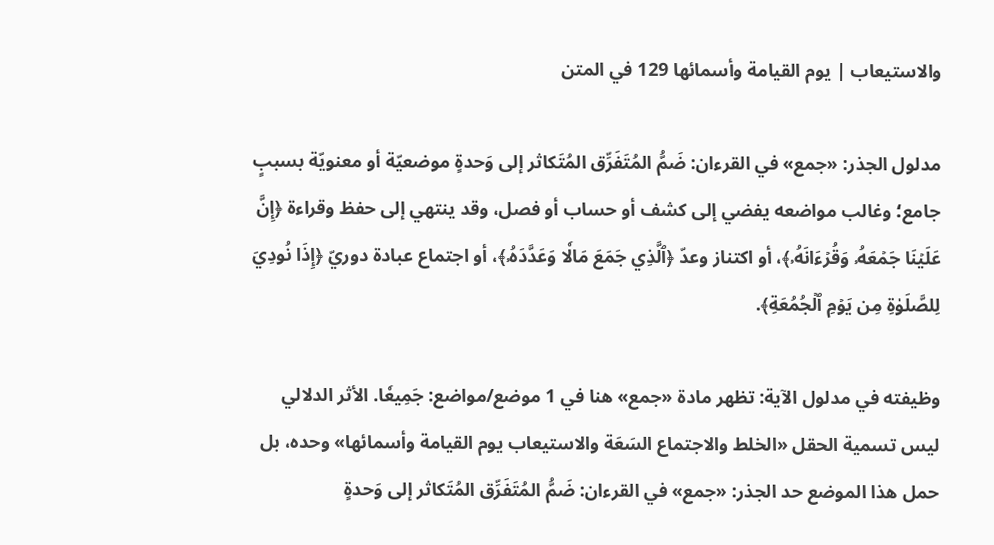والاستيعاب | يوم القيامة وأسمائها 129 في المتن

مدلول الجذر: «جمع» في القرءان: ضَمُّ المُتَفَرِّق المُتَكاثر إلى وَحدةٍ موضعيّة أو معنويّة بسببٍ جامع؛ وغالب مواضعه يفضي إلى كشف أو حساب أو فصل، وقد ينتهي إلى حفظ وقراءة ﴿إِنَّ عَلَيۡنَا جَمۡعَهُۥ وَقُرۡءَانَهُۥ﴾، أو اكتناز وعدّ ﴿ٱلَّذِي جَمَعَ مَالٗا وَعَدَّدَهُۥ﴾، أو اجتماع عبادة دوريّ ﴿إِذَا نُودِيَ لِلصَّلَوٰةِ مِن يَوۡمِ ٱلۡجُمُعَةِ﴾.

وظيفته في مدلول الآية: تظهر مادة «جمع» هنا في 1 موضع/مواضع: جَمِيعٗا. الأثر الدلالي ليس تسمية الحقل «الخلط والاجتماع السَعَة والاستيعاب يوم القيامة وأسمائها» وحده، بل حمل هذا الموضع حد الجذر: «جمع» في القرءان: ضَمُّ المُتَفَرِّق المُتَكاثر إلى وَحدةٍ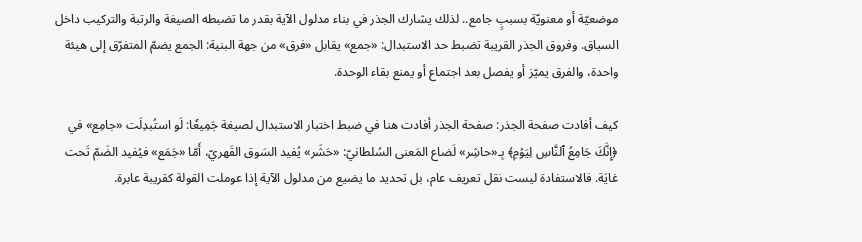موضعيّة أو معنويّة بسببٍ جامع.. لذلك يشارك الجذر في بناء مدلول الآية بقدر ما تضبطه الصيغة والرتبة والتركيب داخل السياق. وفروق الجذر القريبة تضبط حد الاستبدال: «جمع» يقابل «فرق» من جهة البنية: الجمع يضمّ المتفرّق إلى هيئة واحدة، والفرق يميّز أو يفصل بعد اجتماع أو يمنع بقاء الوحدة.

كيف أفادت صفحة الجذر: صفحة الجذر أفادت هنا في ضبط اختبار الاستبدال لصيغة جَمِيعٗا: لَو استُبدِلَت «جامِع» في ﴿إِنَّكَ جَامِعُ ٱلنَّاسِ لِيَوۡمٖ﴾ بِـ«حاشِر» لَضاع المَعنى السُلطانيّ: «حَشَر» يُفيد السَوق القَهريّ، أَمّا «جَمَع» فيُفيد الضَمّ تَحت غايَة. فالاستفادة ليست نقل تعريف عام، بل تحديد ما يضيع من مدلول الآية إذا عوملت القولة كقريبة عابرة.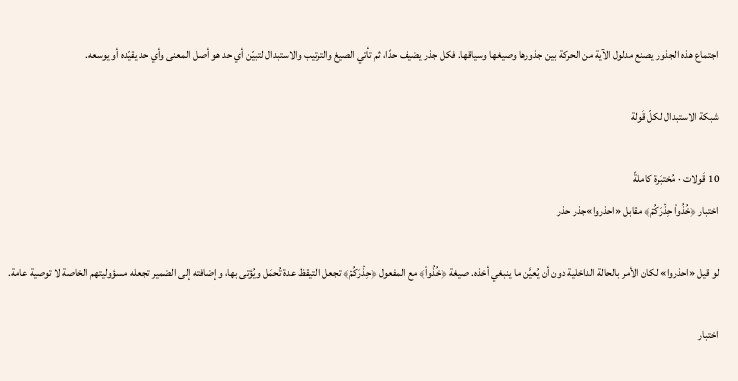اجتماع هذه الجذور يصنع مدلول الآية من الحركة بين جذورها وصيغها وسياقها. فكل جذر يضيف حدًا، ثم تأتي الصيغ والترتيب والاستبدال لتبيّن أي حد هو أصل المعنى وأي حد يقيّده أو يوسعه.

شبكة الاستبدال لكلّ قَولة

10 قَولات · مُختبَرة كاملةً
اختبار ﴿خُذُواْ حِذۡرَكُمۡ﴾ مقابل «احذروا»جذر حذر

لو قيل «احذروا» لكان الأمر بالحالة الداخلية دون أن يُعيَّن ما ينبغي أخذه. صيغة ﴿خُذُواْ﴾ مع المفعول ﴿حِذۡرَكُمۡ﴾ تجعل التيقظ عدة تُحمَل ويُؤتى بها، وإضافته إلى الضمير تجعله مسؤوليتهم الخاصة لا توصية عامة.

اختبار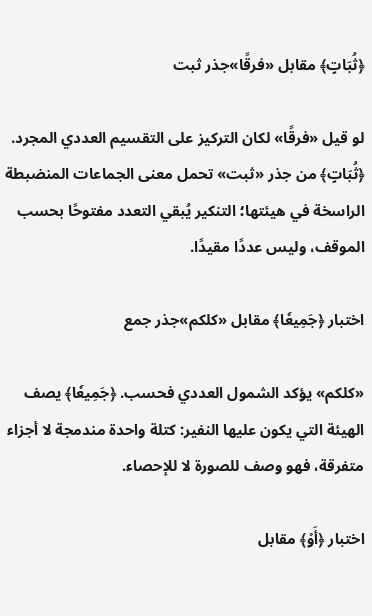﴿ثُبَاتٍ﴾ مقابل «فرقًا»جذر ثبت

لو قيل «فرقًا» لكان التركيز على التقسيم العددي المجرد. ﴿ثُبَاتٍ﴾ من جذر «ثبت» تحمل معنى الجماعات المنضبطة الراسخة في هيئتها؛ التنكير يُبقي التعدد مفتوحًا بحسب الموقف، وليس عددًا مقيدًا.

اختبار ﴿جَمِيعٗا﴾ مقابل «كلكم»جذر جمع

«كلكم» يؤكد الشمول العددي فحسب. ﴿جَمِيعٗا﴾ يصف الهيئة التي يكون عليها النفير: كتلة واحدة مندمجة لا أجزاء متفرقة، فهو وصف للصورة لا للإحصاء.

اختبار ﴿أَوۡ﴾ مقابل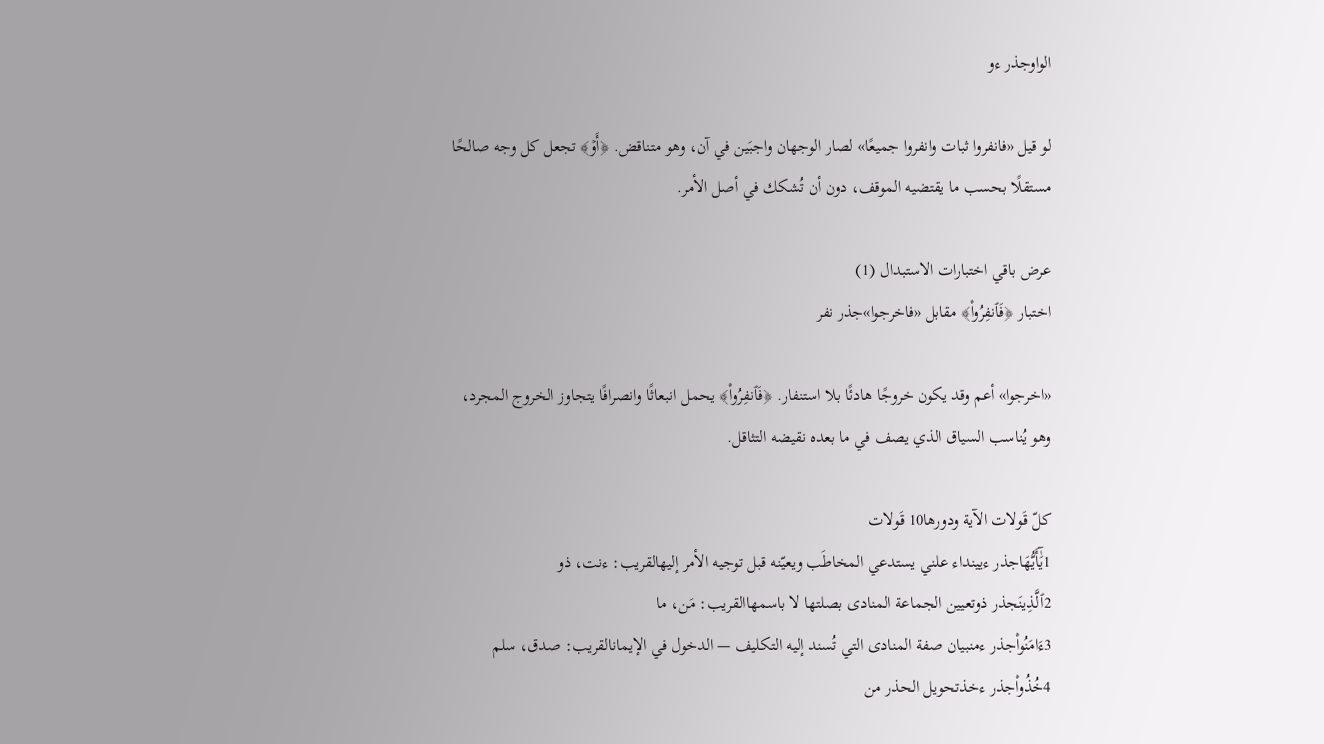الواوجذر ءو

لو قيل «فانفروا ثبات وانفروا جميعًا» لصار الوجهان واجبَين في آن، وهو متناقض. ﴿أَوۡ﴾ تجعل كل وجه صالحًا مستقلًا بحسب ما يقتضيه الموقف، دون أن تُشكك في أصل الأمر.

عرض باقي اختبارات الاستبدال (1)
اختبار ﴿فَٱنفِرُواْ﴾ مقابل «فاخرجوا»جذر نفر

«اخرجوا» أعم وقد يكون خروجًا هادئًا بلا استنفار. ﴿فَٱنفِرُواْ﴾ يحمل انبعاثًا وانصرافًا يتجاوز الخروج المجرد، وهو يُناسب السياق الذي يصف في ما بعده نقيضه التثاقل.

كلّ قَولات الآية ودورها10 قَولات
1يَٰٓأَيُّهَاجذر ءيينداء علني يستدعي المخاطَب ويعيّنه قبل توجيه الأمر إليهالقريب: ءنت، ذو
2ٱلَّذِينَجذر ذوتعيين الجماعة المنادى بصلتها لا باسمهاالقريب: مَن، ما
3ءَامَنُواْجذر ءمنبيان صفة المنادى التي تُسند إليه التكليف — الدخول في الإيمانالقريب: صدق، سلم
4خُذُواْجذر ءخذتحويل الحذر من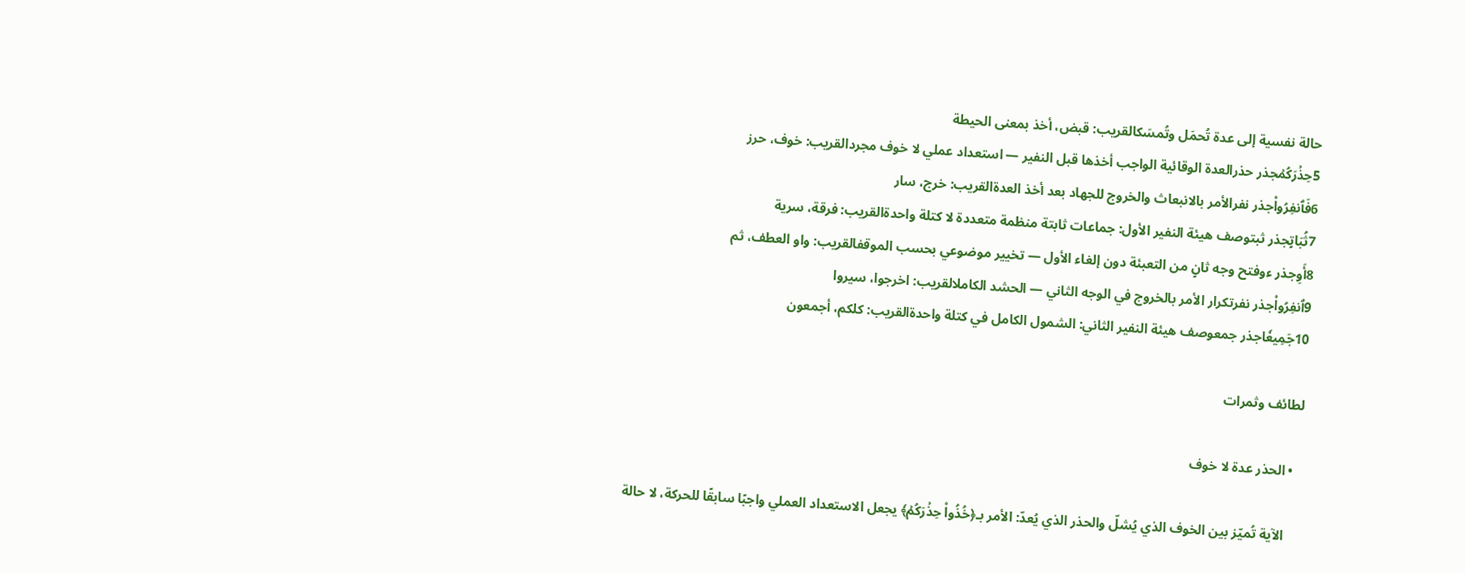حالة نفسية إلى عدة تُحمَل وتُمسَكالقريب: قبض، أخذ بمعنى الحيطة
5حِذۡرَكُمۡجذر حذرالعدة الوقائية الواجب أخذها قبل النفير — استعداد عملي لا خوف مجردالقريب: خوف، حرز
6فَٱنفِرُواْجذر نفرالأمر بالانبعاث والخروج للجهاد بعد أخذ العدةالقريب: خرج، سار
7ثُبَاتٍجذر ثبتوصف هيئة النفير الأول: جماعات ثابتة منظمة متعددة لا كتلة واحدةالقريب: فرقة، سرية
8أَوِجذر ءوفتح وجه ثانٍ من التعبئة دون إلغاء الأول — تخيير موضوعي بحسب الموقفالقريب: واو العطف، ثم
9ٱنفِرُواْجذر نفرتكرار الأمر بالخروج في الوجه الثاني — الحشد الكاملالقريب: اخرجوا، سيروا
10جَمِيعٗاجذر جمعوصف هيئة النفير الثاني: الشمول الكامل في كتلة واحدةالقريب: كلكم، أجمعون

لطائف وثمرات

  • الحذر عدة لا خوف

    الآية تُميّز بين الخوف الذي يُشلّ والحذر الذي يُعدّ: الأمر بـ﴿خُذُواْ حِذۡرَكُمۡ﴾ يجعل الاستعداد العملي واجبًا سابقًا للحركة، لا حالة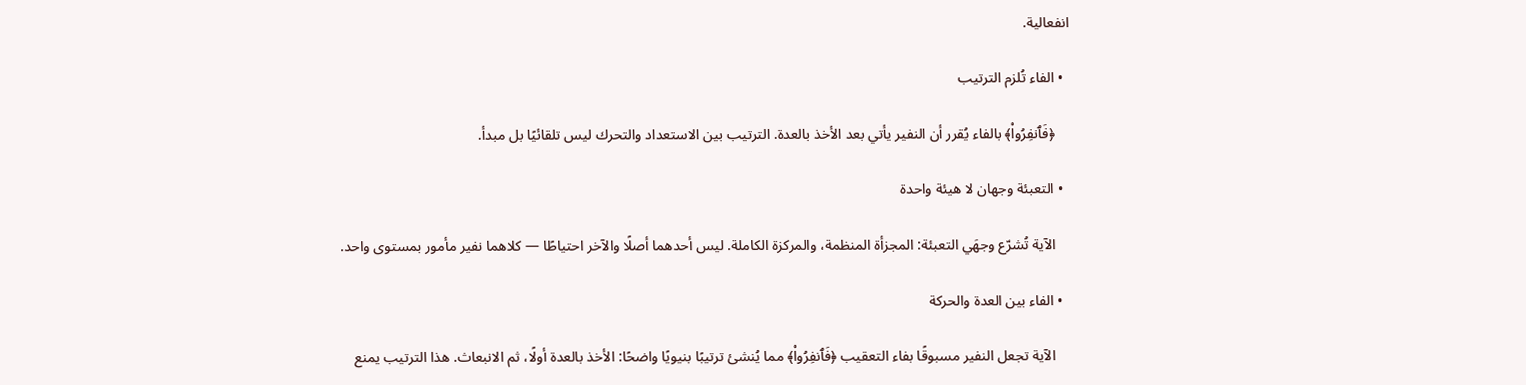انفعالية.

  • الفاء تُلزم الترتيب

    ﴿فَٱنفِرُواْ﴾ بالفاء يُقرر أن النفير يأتي بعد الأخذ بالعدة. الترتيب بين الاستعداد والتحرك ليس تلقائيًا بل مبدأ.

  • التعبئة وجهان لا هيئة واحدة

    الآية تُشرّع وجهَي التعبئة: المجزأة المنظمة، والمركزة الكاملة. ليس أحدهما أصلًا والآخر احتياطًا — كلاهما نفير مأمور بمستوى واحد.

  • الفاء بين العدة والحركة

    الآية تجعل النفير مسبوقًا بفاء التعقيب ﴿فَٱنفِرُواْ﴾ مما يُنشئ ترتيبًا بنيويًا واضحًا: الأخذ بالعدة أولًا، ثم الانبعاث. هذا الترتيب يمنع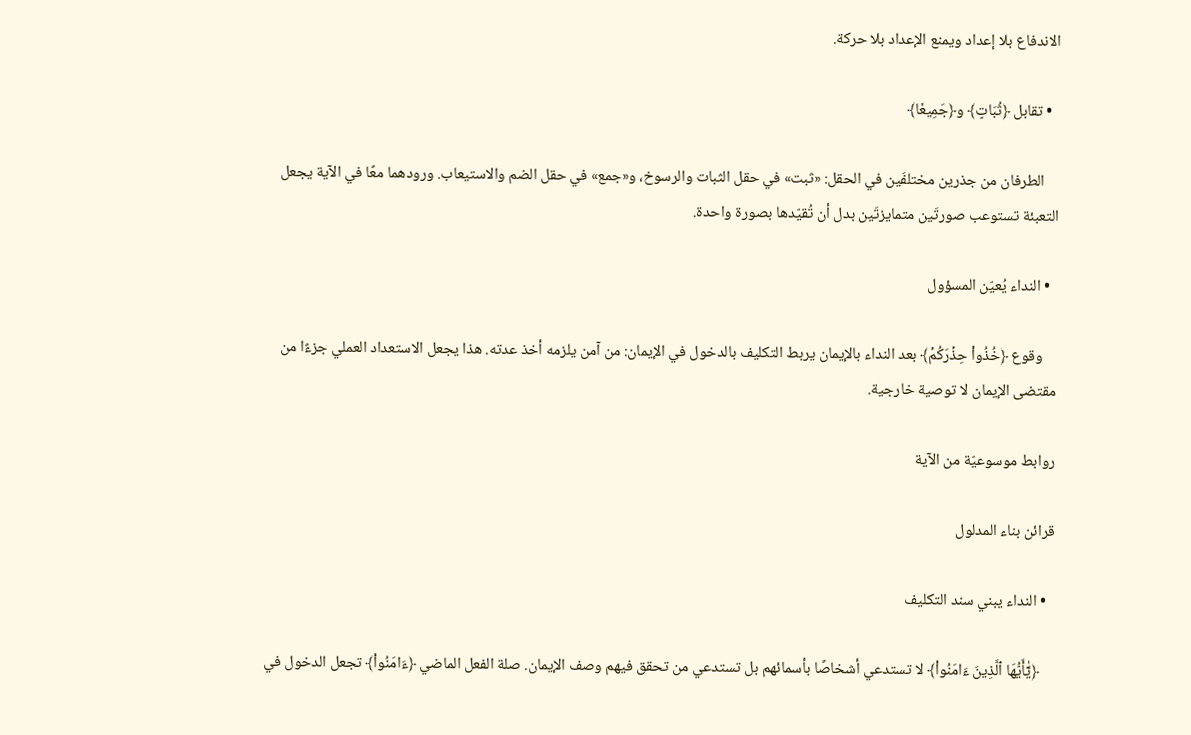الاندفاع بلا إعداد ويمنع الإعداد بلا حركة.

  • تقابل ﴿ثُبَاتٍ﴾ و﴿جَمِيعٗا﴾

    الطرفان من جذرين مختلفَين في الحقل: «ثبت» في حقل الثبات والرسوخ، و«جمع» في حقل الضم والاستيعاب. ورودهما معًا في الآية يجعل التعبئة تستوعب صورتَين متمايزتَين بدل أن تُقيّدها بصورة واحدة.

  • النداء يُعيّن المسؤول

    وقوع ﴿خُذُواْ حِذۡرَكُمۡ﴾ بعد النداء بالإيمان يربط التكليف بالدخول في الإيمان: من آمن يلزمه أخذ عدته. هذا يجعل الاستعداد العملي جزءًا من مقتضى الإيمان لا توصية خارجية.

روابط موسوعيّة من الآية

قرائن بناء المدلول

  • النداء يبني سند التكليف

    ﴿يَٰٓأَيُّهَا ٱلَّذِينَ ءَامَنُواْ﴾ لا تستدعي أشخاصًا بأسمائهم بل تستدعي من تحقق فيهم وصف الإيمان. صلة الفعل الماضي ﴿ءَامَنُواْ﴾ تجعل الدخول في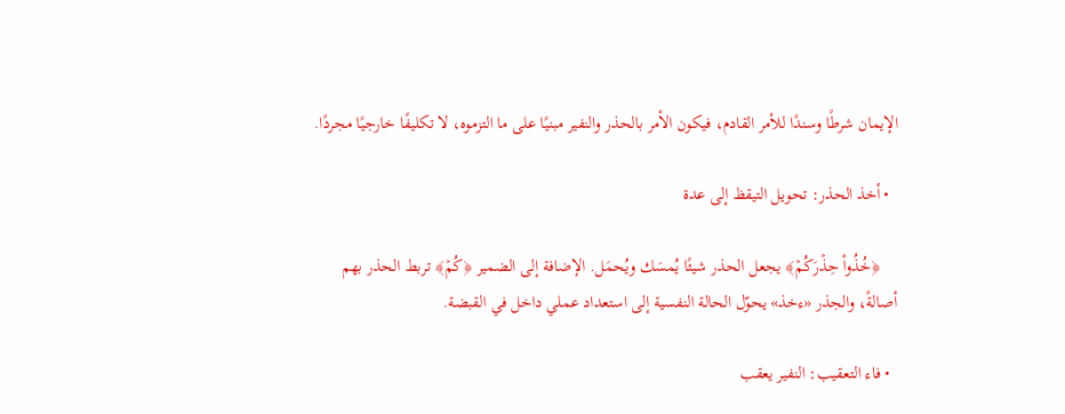الإيمان شرطًا وسندًا للأمر القادم، فيكون الأمر بالحذر والنفير مبنيًا على ما التزموه، لا تكليفًا خارجيًا مجردًا.

  • أخذ الحذر: تحويل التيقظ إلى عدة

    ﴿خُذُواْ حِذۡرَكُمۡ﴾ يجعل الحذر شيئًا يُمسَك ويُحمَل. الإضافة إلى الضمير ﴿كُمۡ﴾ تربط الحذر بهم أصالةً، والجذر «ءخذ» يحوّل الحالة النفسية إلى استعداد عملي داخل في القبضة.

  • فاء التعقيب: النفير يعقب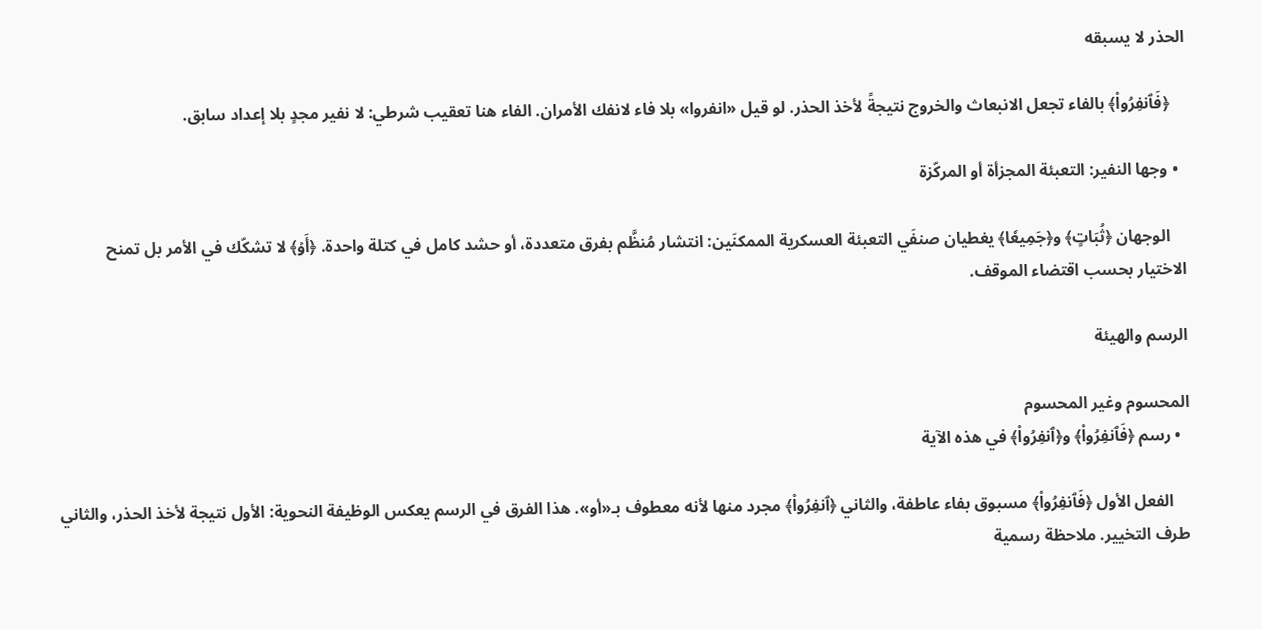الحذر لا يسبقه

    ﴿فَٱنفِرُواْ﴾ بالفاء تجعل الانبعاث والخروج نتيجةً لأخذ الحذر. لو قيل «انفروا» بلا فاء لانفك الأمران. الفاء هنا تعقيب شرطي: لا نفير مجدٍ بلا إعداد سابق.

  • وجها النفير: التعبئة المجزأة أو المركّزة

    الوجهان ﴿ثُبَاتٍ﴾ و﴿جَمِيعٗا﴾ يغطيان صنفَي التعبئة العسكرية الممكنَين: انتشار مُنظَّم بفرق متعددة، أو حشد كامل في كتلة واحدة. ﴿أَوۡ﴾ لا تشكّك في الأمر بل تمنح الاختيار بحسب اقتضاء الموقف.

الرسم والهيئة

المحسوم وغير المحسوم
  • رسم ﴿فَٱنفِرُواْ﴾ و﴿ٱنفِرُواْ﴾ في هذه الآية

    الفعل الأول ﴿فَٱنفِرُواْ﴾ مسبوق بفاء عاطفة، والثاني ﴿ٱنفِرُواْ﴾ مجرد منها لأنه معطوف بـ«أو». هذا الفرق في الرسم يعكس الوظيفة النحوية: الأول نتيجة لأخذ الحذر، والثاني طرف التخيير. ملاحظة رسمية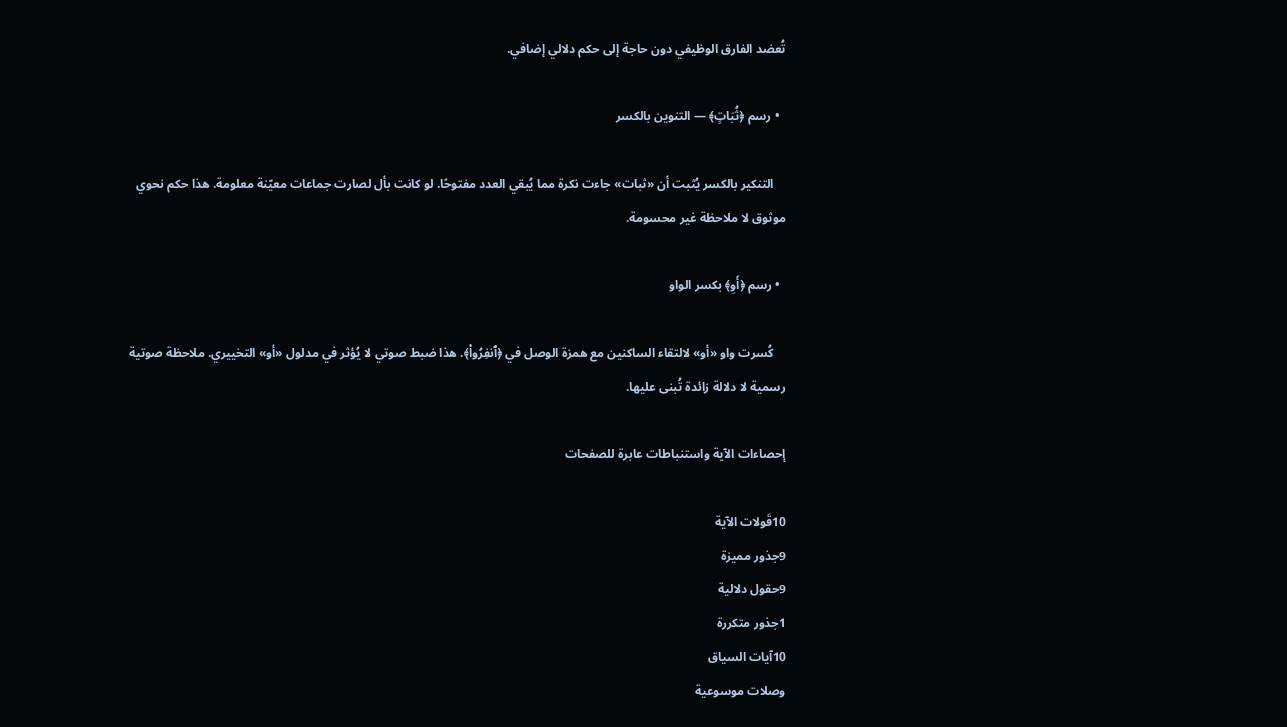تُعضد الفارق الوظيفي دون حاجة إلى حكم دلالي إضافي.

  • رسم ﴿ثُبَاتٍ﴾ — التنوين بالكسر

    التنكير بالكسر يُثبت أن «ثبات» جاءت نكرة مما يُبقي العدد مفتوحًا. لو كانت بأل لصارت جماعات معيّنة معلومة. هذا حكم نحوي موثوق لا ملاحظة غير محسومة.

  • رسم ﴿أَوِ﴾ بكسر الواو

    كُسرت واو «أو» لالتقاء الساكنين مع همزة الوصل في ﴿ٱنفِرُواْ﴾. هذا ضبط صوتي لا يُؤثر في مدلول «أو» التخييري. ملاحظة صوتية رسمية لا دلالة زائدة تُبنى عليها.

إحصاءات الآية واستنباطات عابرة للصفحات

10قَولات الآية
9جذور مميزة
9حقول دلالية
1جذور متكررة
10آيات السياق
وصلات موسوعية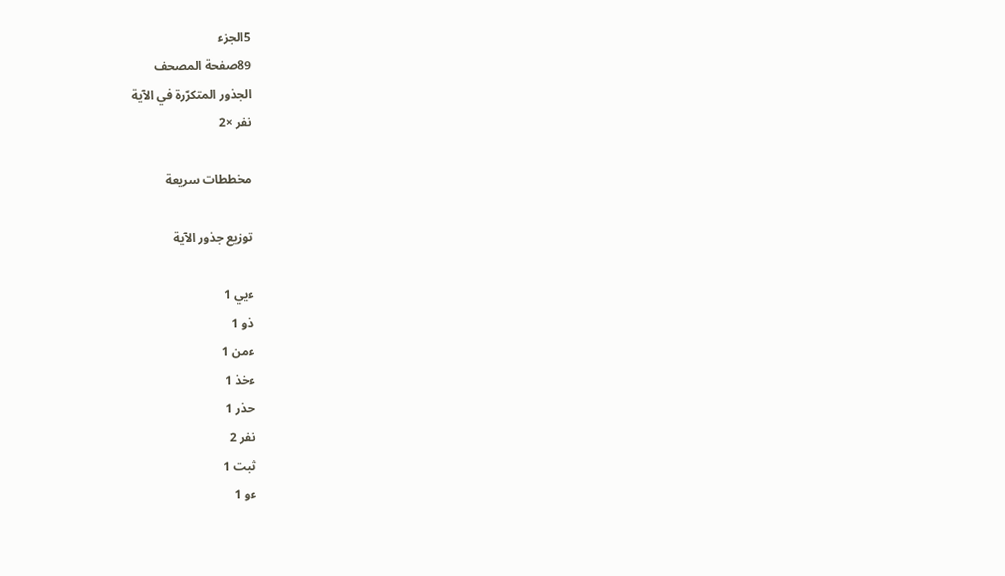5الجزء
89صفحة المصحف
الجذور المتكرّرة في الآية
نفر ×2

مخططات سريعة

توزيع جذور الآية

ءيي 1
ذو 1
ءمن 1
ءخذ 1
حذر 1
نفر 2
ثبت 1
ءو 1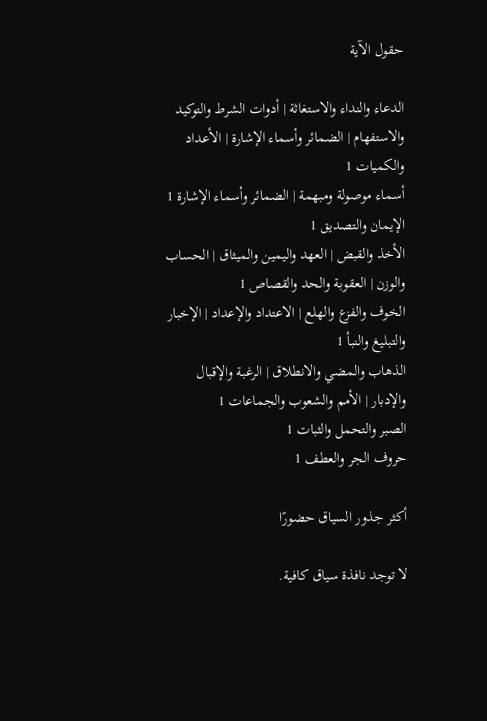حقول الآية

الدعاء والنداء والاستغاثة | أدوات الشرط والتوكيد والاستفهام | الضمائر وأسماء الإشارة | الأعداد والكميات 1
أسماء موصولة ومبهمة | الضمائر وأسماء الإشارة 1
الإيمان والتصديق 1
الأخذ والقبض | العهد واليمين والميثاق | الحساب والوزن | العقوبة والحد والقصاص 1
الخوف والفزع والهلع | الاعتداد والإعداد | الإخبار والتبليغ والنبأ 1
الذهاب والمضي والانطلاق | الرغبة والإقبال والإدبار | الأمم والشعوب والجماعات 1
الصبر والتحمل والثبات 1
حروف الجر والعطف 1

أكثر جذور السياق حضورًا

لا توجد نافذة سياق كافية.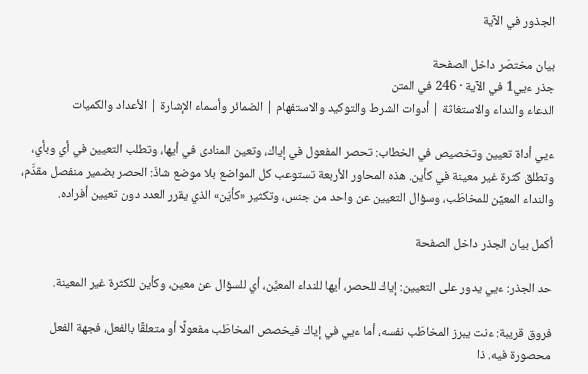الجذور في الآية

بيان مختصَر داخل الصفحة
جذر ءيي1 في الآية · 246 في المتن
الدعاء والنداء والاستغاثة | أدوات الشرط والتوكيد والاستفهام | الضمائر وأسماء الإشارة | الأعداد والكميات

ءيي أداة تعيين وتخصيص في الخطاب: تحصر المفعول في إياك، وتعين المنادى في أيها، وتطلب التعيين في أي وبأي، وتطلق كثرة غير معينة في كأين. هذه المحاور الأربعة تستوعب كل المواضع بلا موضع شاذّ: الحصر بضمير منفصل مقدَّم، والنداء المعيِّن للمخاطَب، وسؤال التعيين عن واحد من جنس، وتكثير «كأيّن» الذي يقرر العدد دون تعيين أفراده.

أكمل بيان الجذر داخل الصفحة

حد الجذر: ءيي يدور على التعيين: إياك للحصر، أيها للنداء المعيَّن، أي للسؤال عن معين، وكأين للكثرة غير المعينة.

فروق قريبة: ءنت يبرز المخاطَب نفسه، أما ءيي في إياك فيخصص المخاطَب مفعولًا أو متعلقًا بالفعل، فجهة الفعل محصورة فيه. ذا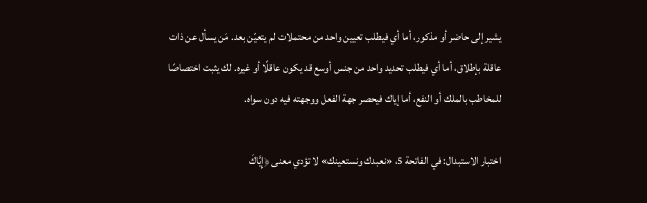يشير إلى حاضر أو مذكور، أما أي فيطلب تعيين واحد من محتملات لم يتعيّن بعد. مَن يسأل عن ذات عاقلة بإطلاق، أما أي فيطلب تحديد واحد من جنس أوسع قد يكون عاقلًا أو غيره. لك يثبت اختصاصًا للمخاطب بالملك أو النفع، أما إياك فيحصر جهة الفعل ووجهته فيه دون سواه.

اختبار الاستبدال: في الفاتحة 5، «نعبدك ونستعينك» لا تؤدي معنى ﴿إِيَّاكَ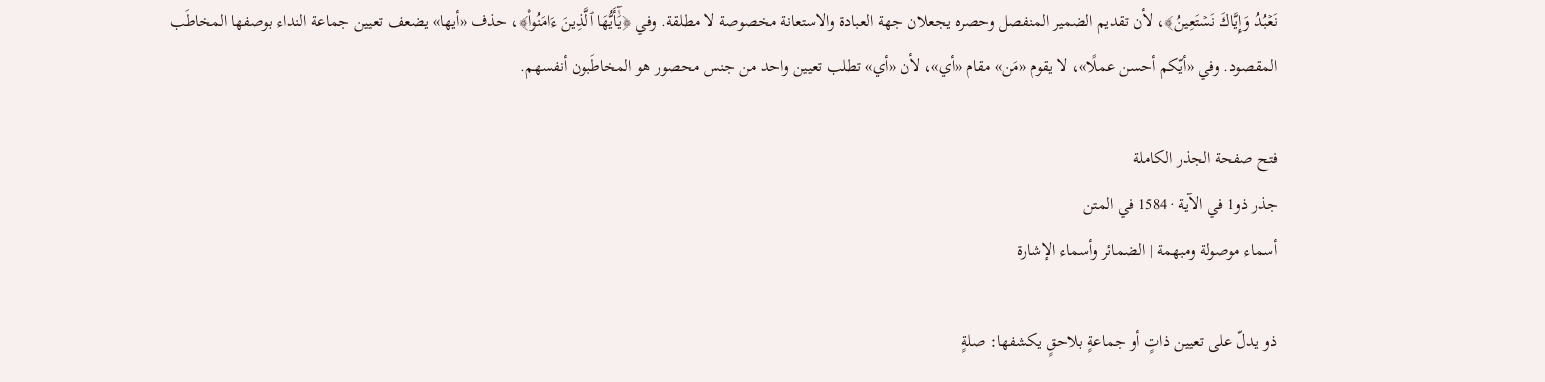نَعۡبُدُ وَإِيَّاكَ نَسۡتَعِينُ﴾، لأن تقديم الضمير المنفصل وحصره يجعلان جهة العبادة والاستعانة مخصوصة لا مطلقة. وفي ﴿يَٰٓأَيُّهَا ٱلَّذِينَ ءَامَنُواْ﴾، حذف «أيها» يضعف تعيين جماعة النداء بوصفها المخاطَب المقصود. وفي «أيّكم أحسن عملًا»، لا يقوم «مَن» مقام «أي»، لأن «أي» تطلب تعيين واحد من جنس محصور هو المخاطَبون أنفسهم.

فتح صفحة الجذر الكاملة
جذر ذو1 في الآية · 1584 في المتن
أسماء موصولة ومبهمة | الضمائر وأسماء الإشارة

ذو يدلّ على تعيين ذاتٍ أو جماعةٍ بلاحقٍ يكشفها: صلةٍ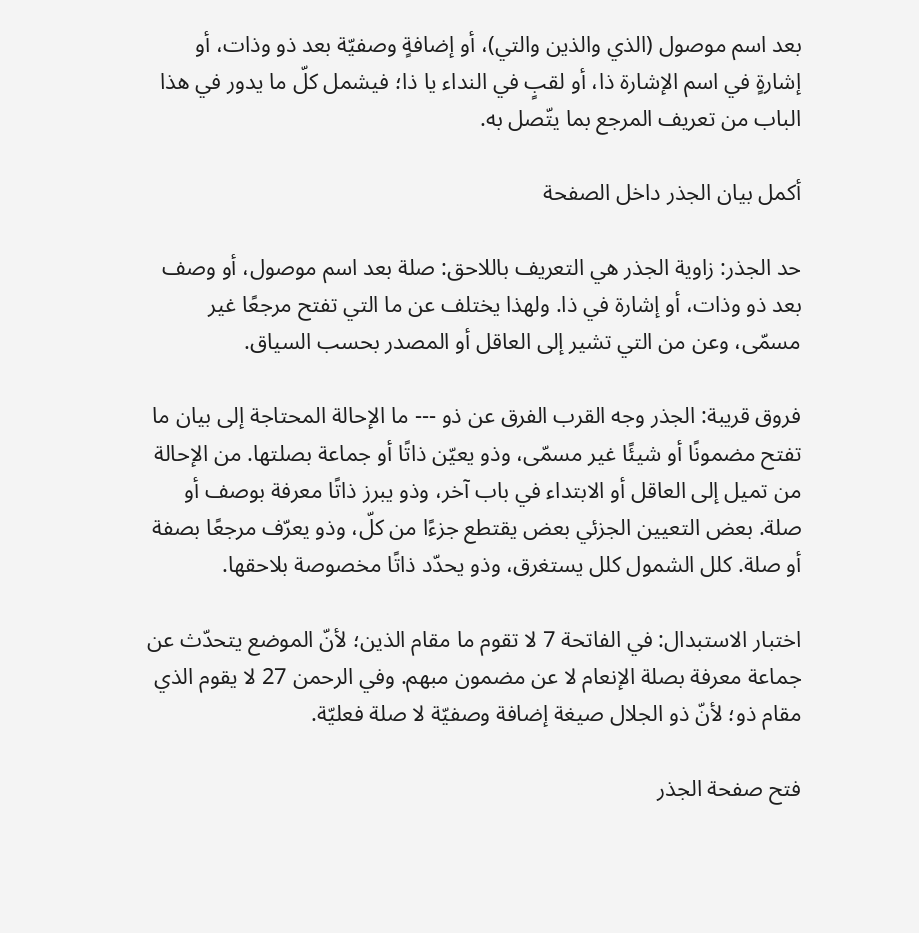بعد اسم موصول (الذي والذين والتي)، أو إضافةٍ وصفيّة بعد ذو وذات، أو إشارةٍ في اسم الإشارة ذا، أو لقبٍ في النداء يا ذا؛ فيشمل كلّ ما يدور في هذا الباب من تعريف المرجع بما يتّصل به.

أكمل بيان الجذر داخل الصفحة

حد الجذر: زاوية الجذر هي التعريف باللاحق: صلة بعد اسم موصول، أو وصف بعد ذو وذات، أو إشارة في ذا. ولهذا يختلف عن ما التي تفتح مرجعًا غير مسمّى، وعن من التي تشير إلى العاقل أو المصدر بحسب السياق.

فروق قريبة: الجذر وجه القرب الفرق عن ذو --- ما الإحالة المحتاجة إلى بيان ما تفتح مضمونًا أو شيئًا غير مسمّى، وذو يعيّن ذاتًا أو جماعة بصلتها. من الإحالة من تميل إلى العاقل أو الابتداء في باب آخر، وذو يبرز ذاتًا معرفة بوصف أو صلة. بعض التعيين الجزئي بعض يقتطع جزءًا من كلّ، وذو يعرّف مرجعًا بصفة أو صلة. كلل الشمول كلل يستغرق، وذو يحدّد ذاتًا مخصوصة بلاحقها.

اختبار الاستبدال: في الفاتحة 7 لا تقوم ما مقام الذين؛ لأنّ الموضع يتحدّث عن جماعة معرفة بصلة الإنعام لا عن مضمون مبهم. وفي الرحمن 27 لا يقوم الذي مقام ذو؛ لأنّ ذو الجلال صيغة إضافة وصفيّة لا صلة فعليّة.

فتح صفحة الجذر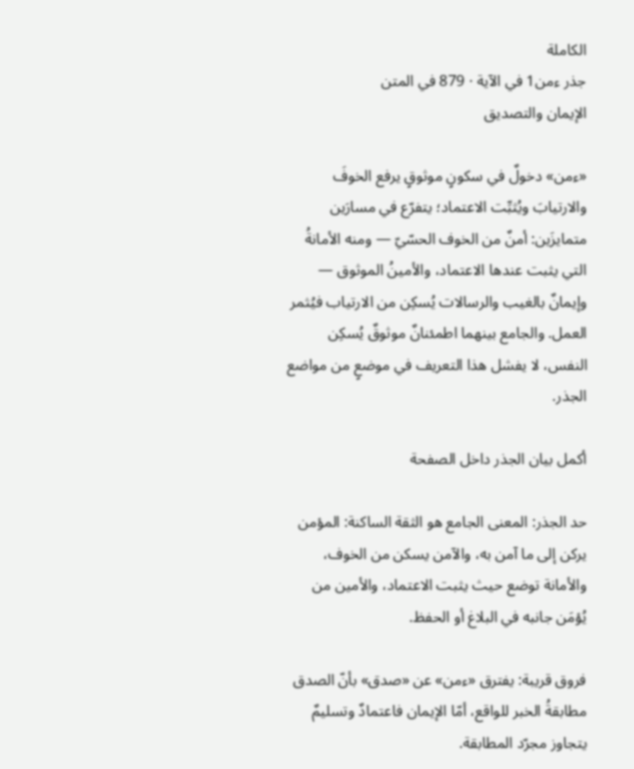الكاملة
جذر ءمن1 في الآية · 879 في المتن
الإيمان والتصديق

«ءمن» دخولٌ في سكونٍ موثوقٍ يرفع الخوفَ والارتيابَ ويُثبِّت الاعتماد؛ يتفرّع في مسارَين متمايزَين: أمنٌ من الخوف الحسّيّ — ومنه الأمانةُ التي يثبت عندها الاعتماد، والأمينُ الموثوق — وإيمانٌ بالغيب والرسالات يُسكِن من الارتياب فيُثمر العمل. والجامع بينهما اطمئنانٌ موثوقٌ يُسكِن النفس، لا يفشل هذا التعريف في موضعٍ من مواضع الجذر.

أكمل بيان الجذر داخل الصفحة

حد الجذر: المعنى الجامع هو الثقة الساكنة: المؤمن يركن إلى ما آمن به، والآمن يسكن من الخوف، والأمانة توضع حيث يثبت الاعتماد، والأمين من يُؤمَن جانبه في البلاغ أو الحفظ.

فروق قريبة: يفترق «ءمن» عن «صدق» بأنّ الصدق مطابقةُ الخبر للواقع، أمّا الإيمان فاعتمادٌ وتسليمٌ يتجاوز مجرّد المطابقة.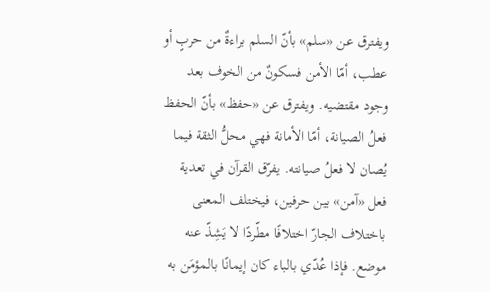ويفترق عن «سلم» بأنّ السلم براءةٌ من حربٍ أو عطب، أمّا الأمن فسكونٌ من الخوف بعد وجود مقتضيه. ويفترق عن «حفظ» بأنّ الحفظ فعلُ الصيانة، أمّا الأمانة فهي محلُّ الثقة فيما يُصان لا فعلُ صيانته. يفرّق القرآن في تعدية فعل «آمن» بين حرفين، فيختلف المعنى باختلاف الجارّ اختلافًا مطّردًا لا يَشِذّ عنه موضع. فإذا عُدّي بالباء كان إيمانًا بالمؤمَن به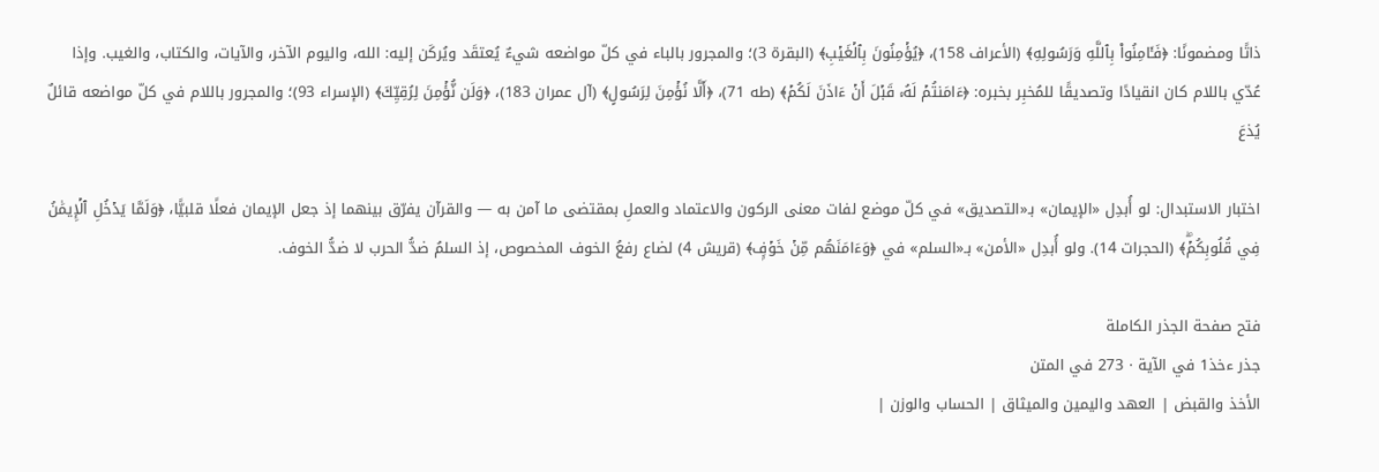ذاتًا ومضمونًا: ﴿فَـَٔامِنُواْ بِٱللَّهِ وَرَسُولِهِ﴾ (الأعراف 158)، ﴿يُؤۡمِنُونَ بِٱلۡغَيۡبِ﴾ (البقرة 3)؛ والمجرور بالباء في كلّ مواضعه شيءٌ يُعتقَد ويُركَن إليه: الله، واليوم الآخر، والآيات، والكتاب، والغيب. وإذا عُدّي باللام كان انقيادًا وتصديقًا للمُخبِر بخبره: ﴿ءَامَنتُمۡ لَهُۥ قَبۡلَ أَنۡ ءَاذَنَ لَكُمۡ﴾ (طه 71)، ﴿أَلَّا نُؤۡمِنَ لِرَسُولٍ﴾ (آل عمران 183)، ﴿وَلَن نُّؤۡمِنَ لِرُقِيِّكَ﴾ (الإسراء 93)؛ والمجرور باللام في كلّ مواضعه قائلٌ يُذعَ

اختبار الاستبدال: لو أُبدِل «الإيمان» بـ«التصديق» في كلّ موضع لفات معنى الركون والاعتماد والعملِ بمقتضى ما آمن به — والقرآن يفرّق بينهما إذ جعل الإيمان فعلًا قلبيًّا، ﴿وَلَمَّا يَدۡخُلِ ٱلۡإِيمَٰنُ فِي قُلُوبِكُمۡۖ﴾ (الحجرات 14). ولو أُبدِل «الأمن» بـ«السلم» في ﴿وَءَامَنَهُم مِّنۡ خَوۡفِۭ﴾ (قريش 4) لضاع رفعُ الخوف المخصوص، إذ السلمُ ضدُّ الحرب لا ضدُّ الخوف.

فتح صفحة الجذر الكاملة
جذر ءخذ1 في الآية · 273 في المتن
الأخذ والقبض | العهد واليمين والميثاق | الحساب والوزن |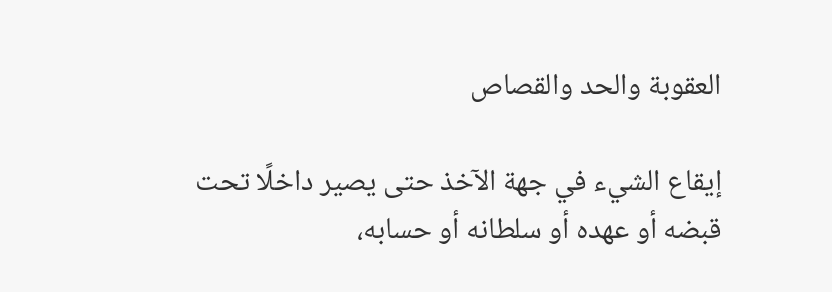العقوبة والحد والقصاص

إيقاع الشيء في جهة الآخذ حتى يصير داخلًا تحت قبضه أو عهده أو سلطانه أو حسابه،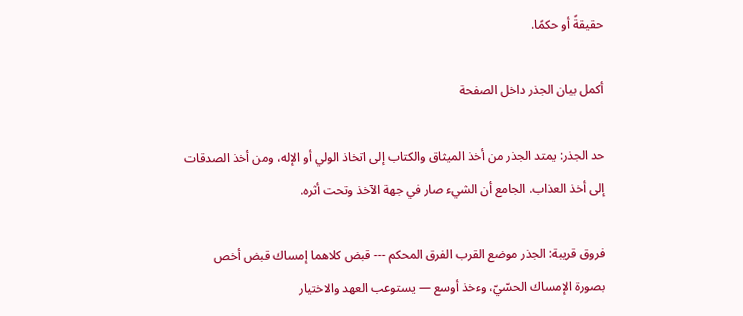حقيقةً أو حكمًا.

أكمل بيان الجذر داخل الصفحة

حد الجذر: يمتد الجذر من أخذ الميثاق والكتاب إلى اتخاذ الولي أو الإله، ومن أخذ الصدقات إلى أخذ العذاب. الجامع أن الشيء صار في جهة الآخذ وتحت أثره.

فروق قريبة: الجذر موضع القرب الفرق المحكم --- قبض كلاهما إمساك قبض أخص بصورة الإمساك الحسّيّ، وءخذ أوسع — يستوعب العهد والاختيار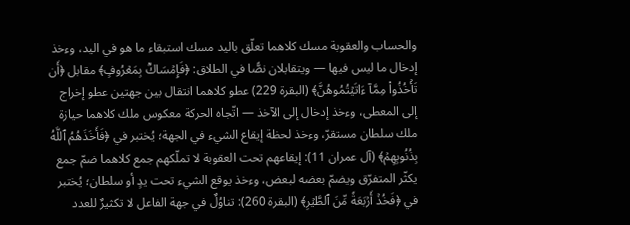والحساب والعقوبة مسك كلاهما تعلّق باليد مسك استبقاء ما هو في اليد، وءخذ إدخال ما ليس فيها — ويتقابلان نصًّا في الطلاق: ﴿فَإِمۡسَاكُۢ بِمَعۡرُوفٍ﴾ مقابل ﴿أَن تَأۡخُذُواْ مِمَّآ ءَاتَيۡتُمُوهُنَّ﴾ (البقرة 229) عطو كلاهما انتقال بين جهتين عطو إخراج إلى المعطى، وءخذ إدخال إلى الآخذ — اتّجاه الحركة معكوس ملك كلاهما حيازة ملك سلطان مستقرّ، وءخذ لحظة إيقاع الشيء في الجهة؛ يُختبر في ﴿فَأَخَذَهُمُ ٱللَّهُ بِذُنُوبِهِمۡ﴾ (آل عمران 11): إيقاعهم تحت العقوبة لا تملّكهم جمع كلاهما ضمّ جمع يكثّر المتفرّق ويضمّ بعضه لبعض، وءخذ يوقع الشيء تحت يدٍ أو سلطان؛ يُختبر في ﴿فَخُذۡ أَرۡبَعَةٗ مِّنَ ٱلطَّيۡرِ﴾ (البقرة 260): تناوُلٌ في جهة الفاعل لا تكثيرٌ للعدد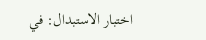اختبار الاستبدال: في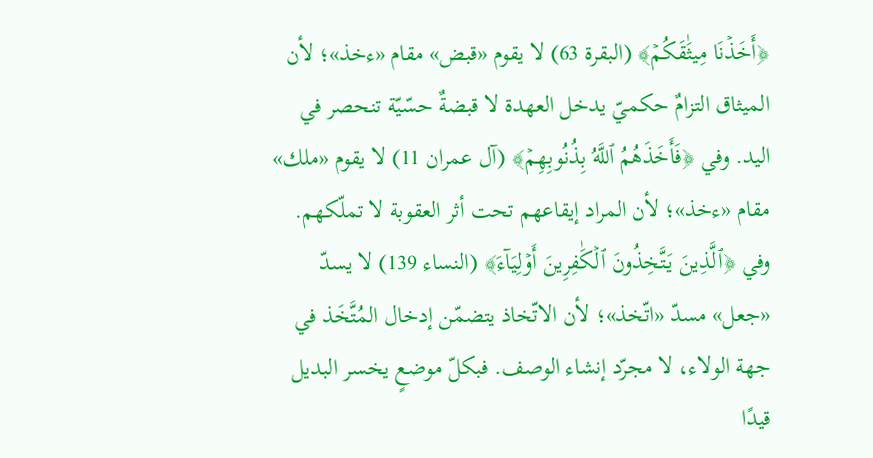﴿أَخَذۡنَا مِيثَٰقَكُمۡ﴾ (البقرة 63) لا يقوم «قبض» مقام «ءخذ»؛ لأن الميثاق التزامٌ حكميّ يدخل العهدة لا قبضةٌ حسّيّة تنحصر في اليد. وفي ﴿فَأَخَذَهُمُ ٱللَّهُ بِذُنُوبِهِمۡ﴾ (آل عمران 11) لا يقوم «ملك» مقام «ءخذ»؛ لأن المراد إيقاعهم تحت أثر العقوبة لا تملّكهم. وفي ﴿ٱلَّذِينَ يَتَّخِذُونَ ٱلۡكَٰفِرِينَ أَوۡلِيَآءَ﴾ (النساء 139) لا يسدّ «جعل» مسدّ «اتّخذ»؛ لأن الاتّخاذ يتضمّن إدخال المُتَّخَذ في جهة الولاء، لا مجرّد إنشاء الوصف. فبكلّ موضعٍ يخسر البديل قيدًا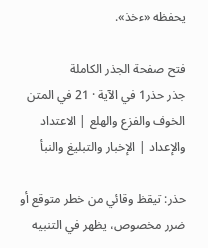يحفظه «ءخذ».

فتح صفحة الجذر الكاملة
جذر حذر1 في الآية · 21 في المتن
الخوف والفزع والهلع | الاعتداد والإعداد | الإخبار والتبليغ والنبأ

حذر: تيقظ وقائي من خطر متوقع أو ضرر مخصوص، يظهر في التنبيه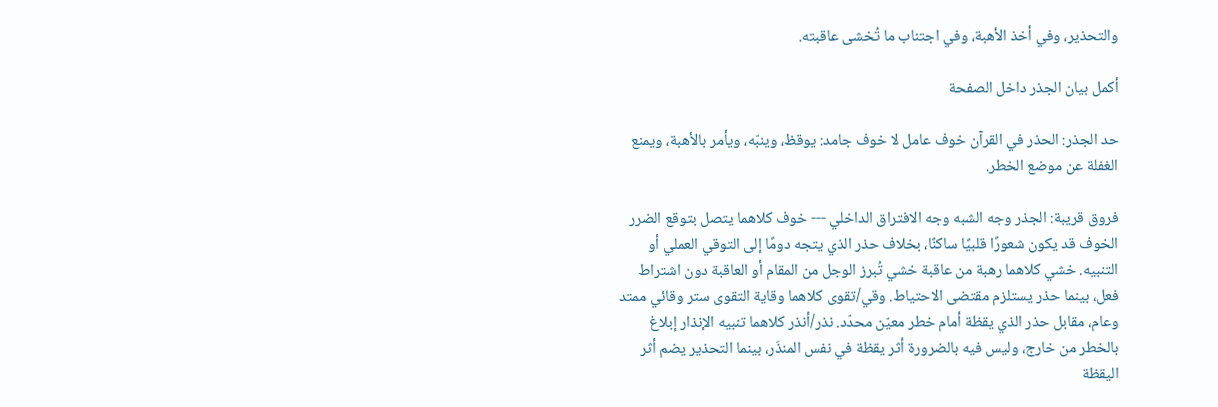والتحذير، وفي أخذ الأهبة، وفي اجتناب ما تُخشى عاقبته.

أكمل بيان الجذر داخل الصفحة

حد الجذر: الحذر في القرآن خوف عامل لا خوف جامد: يوقظ، وينبّه، ويأمر بالأهبة، ويمنع الغفلة عن موضع الخطر.

فروق قريبة: الجذر وجه الشبه وجه الافتراق الداخلي --- خوف كلاهما يتصل بتوقع الضرر الخوف قد يكون شعورًا قلبيًا ساكنًا، بخلاف حذر الذي يتجه دومًا إلى التوقي العملي أو التنبيه. خشي كلاهما رهبة من عاقبة خشي تُبرز الوجل من المقام أو العاقبة دون اشتراط فعل، بينما حذر يستلزم مقتضى الاحتياط. وقي/تقوى كلاهما وقاية التقوى ستر وقائي ممتد وعام، مقابل حذر الذي يقظة أمام خطر معيّن محدّد. نذر/أنذر كلاهما تنبيه الإنذار إبلاغ بالخطر من خارج، وليس فيه بالضرورة أثر يقظة في نفس المنذَر، بينما التحذير يضم أثر اليقظة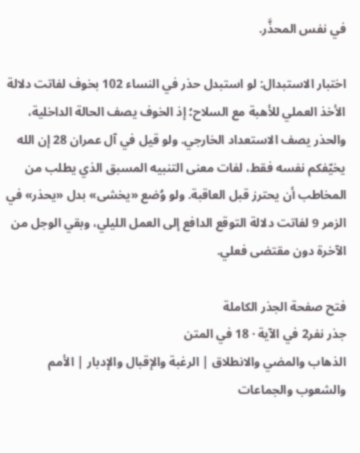في نفس المحذَّر.

اختبار الاستبدال: لو استبدل حذر في النساء 102 بخوف لفاتت دلالة الأخذ العملي للأهبة مع السلاح؛ إذ الخوف يصف الحالة الداخلية، والحذر يصف الاستعداد الخارجي. ولو قيل في آل عمران 28 إن الله يخيّفكم نفسه فقط، لفات معنى التنبيه المسبق الذي يطلب من المخاطب أن يحترز قبل العاقبة. ولو وُضع «يخشى» بدل «يحذر» في الزمر 9 لفاتت دلالة التوقع الدافع إلى العمل الليلي، وبقي الوجل من الآخرة دون مقتضى فعلي.

فتح صفحة الجذر الكاملة
جذر نفر2 في الآية · 18 في المتن
الذهاب والمضي والانطلاق | الرغبة والإقبال والإدبار | الأمم والشعوب والجماعات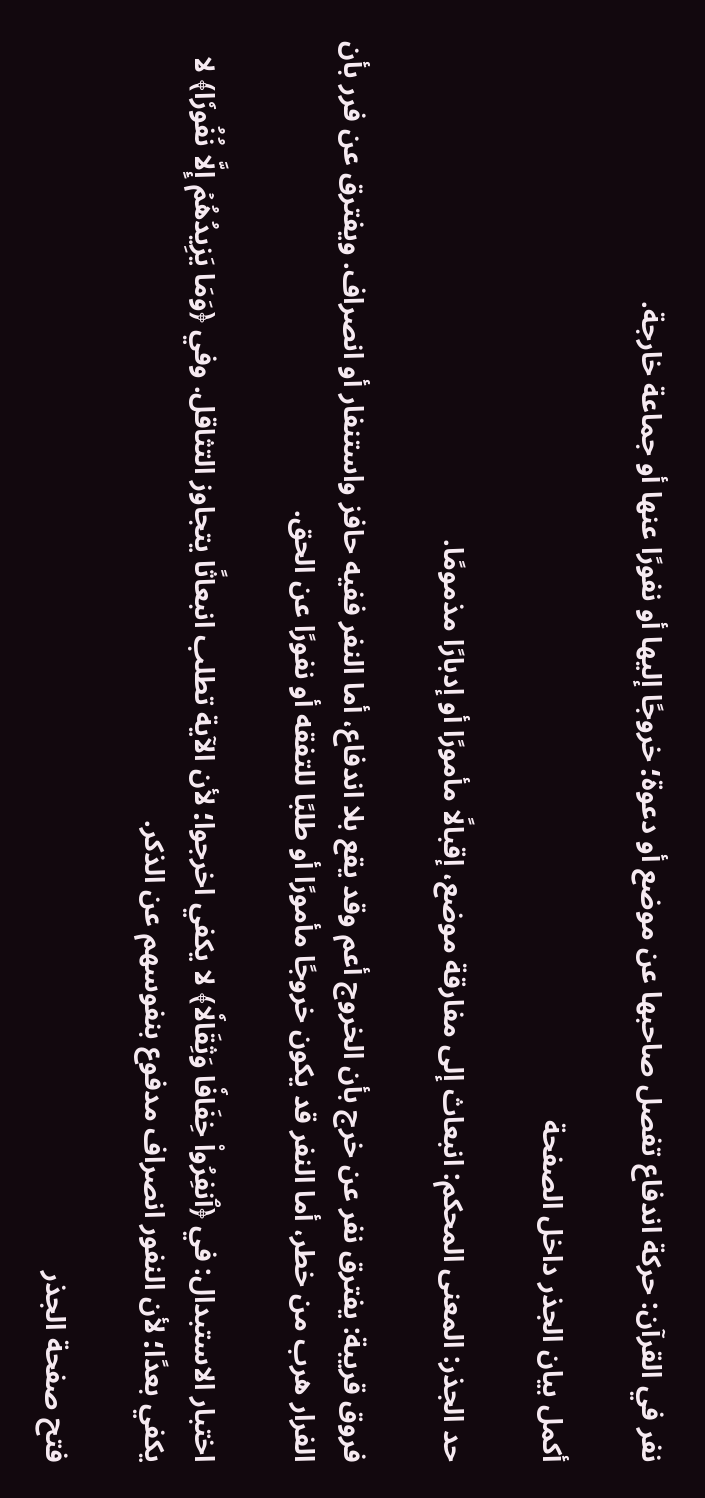نفر في القرآن: حركة اندفاع تفصل صاحبها عن موضع أو دعوة؛ خروجًا إليها أو نفورًا عنها أو جماعة خارجة.

أكمل بيان الجذر داخل الصفحة

حد الجذر: المعنى المحكم: انبعاث إلى مفارقة موضع، إقبالًا مأمورًا أو إدبارًا مذمومًا.

فروق قريبة: يفترق نفر عن خرج بأن الخروج أعم وقد يقع بلا اندفاع، أما النفر ففيه حافز واستنفار أو انصراف. ويفترق عن فرر بأن الفرار هرب من خطر، أما النفر قد يكون خروجًا مأمورًا أو طلبًا للتفقه أو نفورًا عن الحق.

اختبار الاستبدال: في ﴿ٱنفِرُواْ خِفَافٗا وَثِقَالٗا﴾ لا يكفي اخرجوا؛ لأن الآية تطلب انبعاثًا يتجاوز التثاقل. وفي ﴿وَمَا يَزِيدُهُمۡ إِلَّا نُفُورٗا﴾ لا يكفي بعدًا؛ لأن النفور انصراف مدفوع بنفوسهم عن الذكر.

فتح صفحة الجذر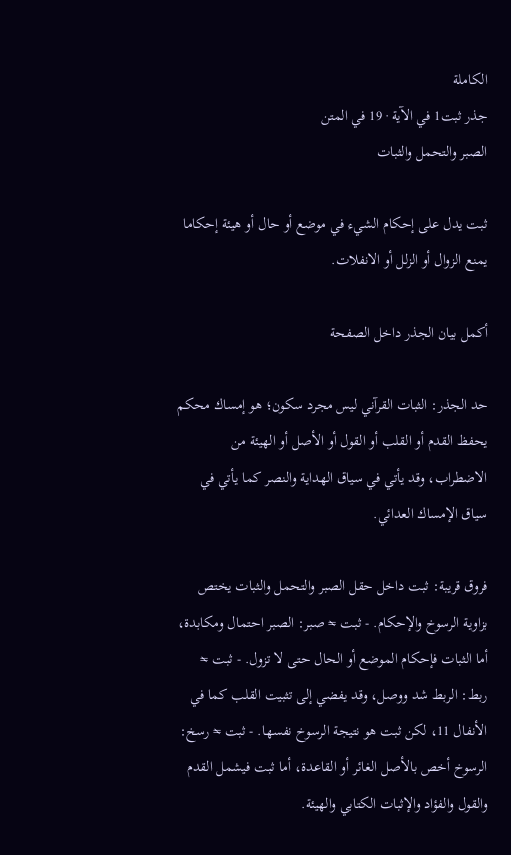الكاملة
جذر ثبت1 في الآية · 19 في المتن
الصبر والتحمل والثبات

ثبت يدل على إحكام الشيء في موضع أو حال أو هيئة إحكاما يمنع الزوال أو الزلل أو الانفلات.

أكمل بيان الجذر داخل الصفحة

حد الجذر: الثبات القرآني ليس مجرد سكون؛ هو إمساك محكم يحفظ القدم أو القلب أو القول أو الأصل أو الهيئة من الاضطراب، وقد يأتي في سياق الهداية والنصر كما يأتي في سياق الإمساك العدائي.

فروق قريبة: ثبت داخل حقل الصبر والتحمل والثبات يختص بزاوية الرسوخ والإحكام. - ثبت ≠ صبر: الصبر احتمال ومكابدة، أما الثبات فإحكام الموضع أو الحال حتى لا تزول. - ثبت ≠ ربط: الربط شد ووصل، وقد يفضي إلى تثبيت القلب كما في الأنفال 11، لكن ثبت هو نتيجة الرسوخ نفسها. - ثبت ≠ رسخ: الرسوخ أخص بالأصل الغائر أو القاعدة، أما ثبت فيشمل القدم والقول والفؤاد والإثبات الكتابي والهيئة.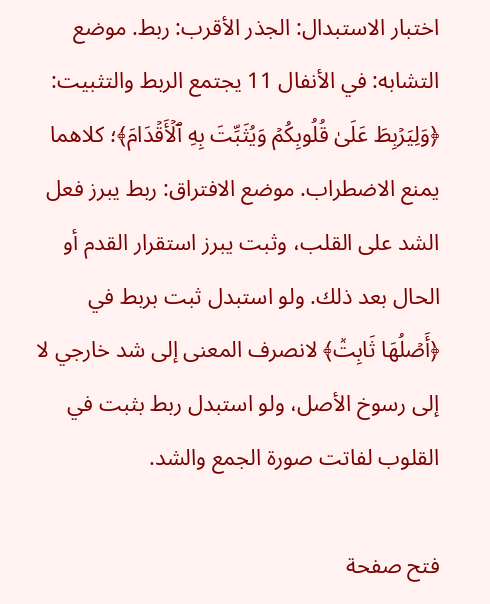اختبار الاستبدال: الجذر الأقرب: ربط. موضع التشابه: في الأنفال 11 يجتمع الربط والتثبيت: ﴿وَلِيَرۡبِطَ عَلَىٰ قُلُوبِكُمۡ وَيُثَبِّتَ بِهِ ٱلۡأَقۡدَامَ﴾؛ كلاهما يمنع الاضطراب. موضع الافتراق: ربط يبرز فعل الشد على القلب، وثبت يبرز استقرار القدم أو الحال بعد ذلك. ولو استبدل ثبت بربط في ﴿أَصۡلُهَا ثَابِتٞ﴾ لانصرف المعنى إلى شد خارجي لا إلى رسوخ الأصل، ولو استبدل ربط بثبت في القلوب لفاتت صورة الجمع والشد.

فتح صفحة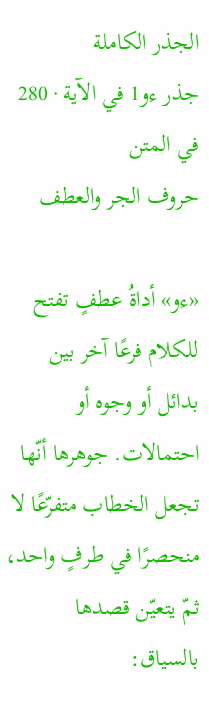الجذر الكاملة
جذر ءو1 في الآية · 280 في المتن
حروف الجر والعطف

«ءو» أداةُ عطفٍ تفتح للكلام فرعًا آخر بين بدائل أو وجوه أو احتمالات. جوهرها أنّها تجعل الخطاب متفرّعًا لا منحصرًا في طرفٍ واحد، ثمّ يتعيّن قصدها بالسياق: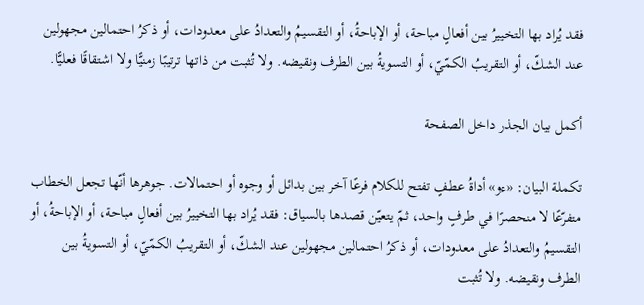فقد يُراد بها التخييرُ بين أفعالٍ مباحة، أو الإباحةُ، أو التقسيمُ والتعدادُ على معدودات، أو ذكرُ احتمالين مجهولين عند الشكّ، أو التقريبُ الكمّيّ، أو التسويةُ بين الطرف ونقيضه. ولا تُثبت من ذاتها ترتيبًا زمنيًّا ولا اشتقاقًا فعليًّا.

أكمل بيان الجذر داخل الصفحة

تكملة البيان: «ءو» أداةُ عطفٍ تفتح للكلام فرعًا آخر بين بدائل أو وجوه أو احتمالات. جوهرها أنّها تجعل الخطاب متفرّعًا لا منحصرًا في طرفٍ واحد، ثمّ يتعيّن قصدها بالسياق: فقد يُراد بها التخييرُ بين أفعالٍ مباحة، أو الإباحةُ، أو التقسيمُ والتعدادُ على معدودات، أو ذكرُ احتمالين مجهولين عند الشكّ، أو التقريبُ الكمّيّ، أو التسويةُ بين الطرف ونقيضه. ولا تُثبت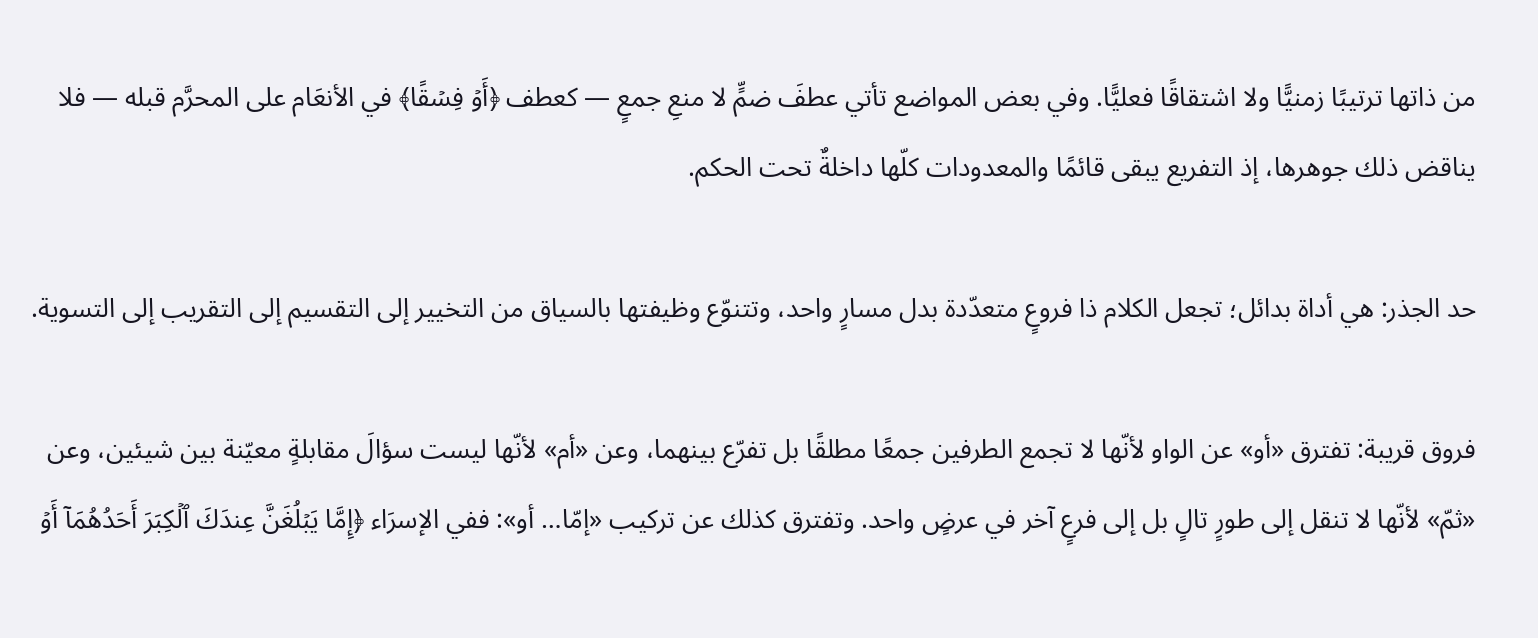من ذاتها ترتيبًا زمنيًّا ولا اشتقاقًا فعليًّا. وفي بعض المواضع تأتي عطفَ ضمٍّ لا منعِ جمعٍ — كعطف ﴿أَوۡ فِسۡقًا﴾ في الأنعَام على المحرَّم قبله — فلا يناقض ذلك جوهرها، إذ التفريع يبقى قائمًا والمعدودات كلّها داخلةٌ تحت الحكم.

حد الجذر: هي أداة بدائل؛ تجعل الكلام ذا فروعٍ متعدّدة بدل مسارٍ واحد، وتتنوّع وظيفتها بالسياق من التخيير إلى التقسيم إلى التقريب إلى التسوية.

فروق قريبة: تفترق «أو» عن الواو لأنّها لا تجمع الطرفين جمعًا مطلقًا بل تفرّع بينهما، وعن «أم» لأنّها ليست سؤالَ مقابلةٍ معيّنة بين شيئين، وعن «ثمّ» لأنّها لا تنقل إلى طورٍ تالٍ بل إلى فرعٍ آخر في عرضٍ واحد. وتفترق كذلك عن تركيب «إمّا… أو»: ففي الإسرَاء ﴿إِمَّا يَبۡلُغَنَّ عِندَكَ ٱلۡكِبَرَ أَحَدُهُمَآ أَوۡ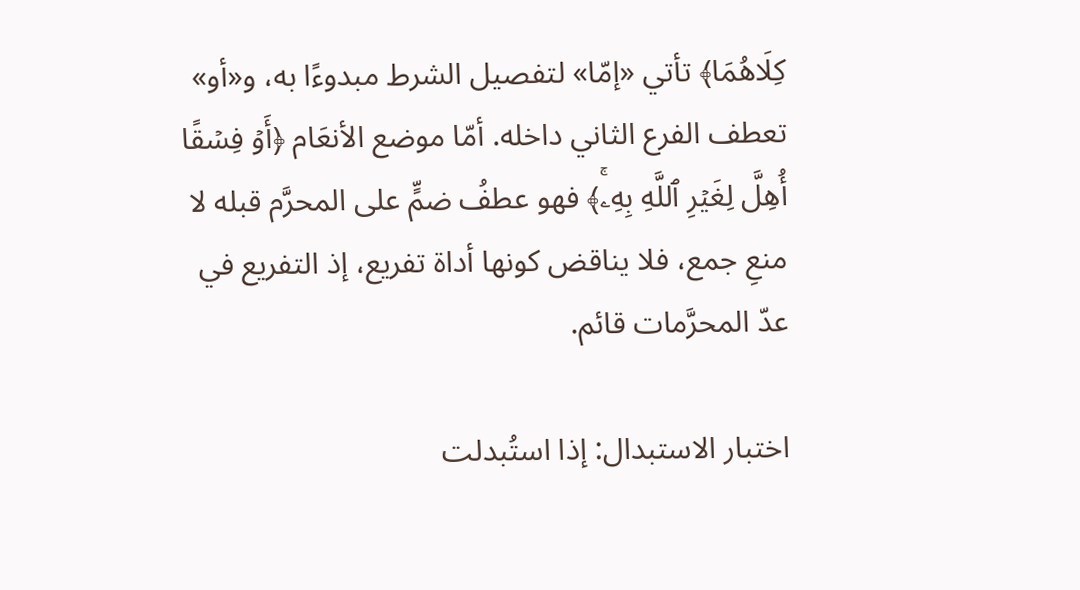كِلَاهُمَا﴾ تأتي «إمّا» لتفصيل الشرط مبدوءًا به، و«أو» تعطف الفرع الثاني داخله. أمّا موضع الأنعَام ﴿أَوۡ فِسۡقًا أُهِلَّ لِغَيۡرِ ٱللَّهِ بِهِۦۚ﴾ فهو عطفُ ضمٍّ على المحرَّم قبله لا منعِ جمع، فلا يناقض كونها أداة تفريع، إذ التفريع في عدّ المحرَّمات قائم.

اختبار الاستبدال: إذا استُبدلت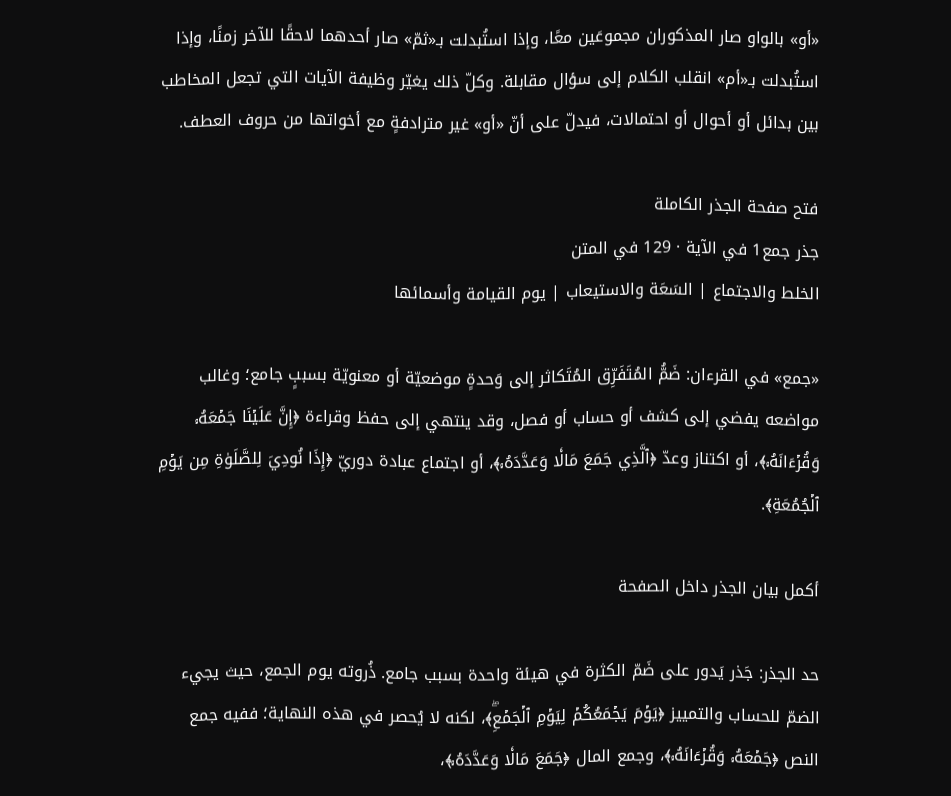«أو» بالواو صار المذكوران مجموعَين معًا، وإذا استُبدلت بـ«ثمّ» صار أحدهما لاحقًا للآخر زمنًا، وإذا استُبدلت بـ«أم» انقلب الكلام إلى سؤال مقابلة. وكلّ ذلك يغيّر وظيفة الآيات التي تجعل المخاطب بين بدائل أو أحوال أو احتمالات، فيدلّ على أنّ «أو» غير مترادفةٍ مع أخواتها من حروف العطف.

فتح صفحة الجذر الكاملة
جذر جمع1 في الآية · 129 في المتن
الخلط والاجتماع | السَعَة والاستيعاب | يوم القيامة وأسمائها

«جمع» في القرءان: ضَمُّ المُتَفَرِّق المُتَكاثر إلى وَحدةٍ موضعيّة أو معنويّة بسببٍ جامع؛ وغالب مواضعه يفضي إلى كشف أو حساب أو فصل، وقد ينتهي إلى حفظ وقراءة ﴿إِنَّ عَلَيۡنَا جَمۡعَهُۥ وَقُرۡءَانَهُۥ﴾، أو اكتناز وعدّ ﴿ٱلَّذِي جَمَعَ مَالٗا وَعَدَّدَهُۥ﴾، أو اجتماع عبادة دوريّ ﴿إِذَا نُودِيَ لِلصَّلَوٰةِ مِن يَوۡمِ ٱلۡجُمُعَةِ﴾.

أكمل بيان الجذر داخل الصفحة

حد الجذر: جَذر يَدور على ضَمّ الكثرة في هيئة واحدة بسبب جامع. ذُروته يوم الجمع، حيث يجيء الضمّ للحساب والتمييز ﴿يَوۡمَ يَجۡمَعُكُمۡ لِيَوۡمِ ٱلۡجَمۡعِۖ﴾، لكنه لا يُحصر في هذه النهاية؛ ففيه جمع النص ﴿جَمۡعَهُۥ وَقُرۡءَانَهُۥ﴾، وجمع المال ﴿جَمَعَ مَالٗا وَعَدَّدَهُۥ﴾،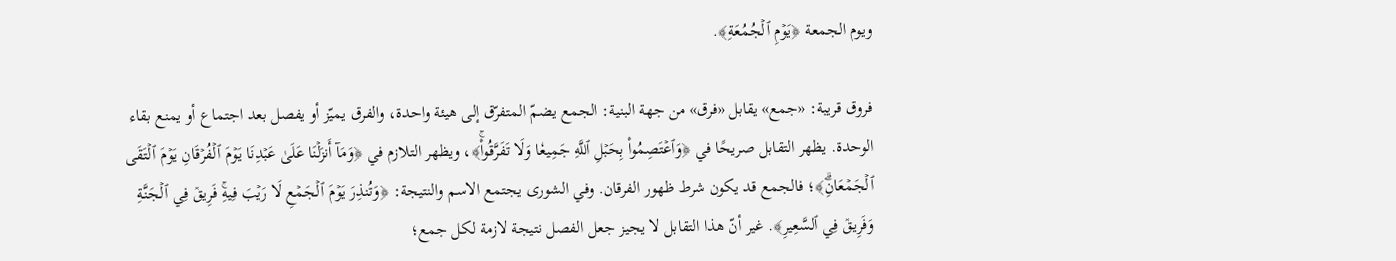ويوم الجمعة ﴿يَوۡمِ ٱلۡجُمُعَةِ﴾.

فروق قريبة: «جمع» يقابل «فرق» من جهة البنية: الجمع يضمّ المتفرّق إلى هيئة واحدة، والفرق يميّز أو يفصل بعد اجتماع أو يمنع بقاء الوحدة. يظهر التقابل صريحًا في ﴿وَٱعۡتَصِمُواْ بِحَبۡلِ ٱللَّهِ جَمِيعٗا وَلَا تَفَرَّقُواْۚ﴾، ويظهر التلازم في ﴿وَمَآ أَنزَلۡنَا عَلَىٰ عَبۡدِنَا يَوۡمَ ٱلۡفُرۡقَانِ يَوۡمَ ٱلۡتَقَى ٱلۡجَمۡعَانِۗ﴾؛ فالجمع قد يكون شرط ظهور الفرقان. وفي الشورى يجتمع الاسم والنتيجة: ﴿وَتُنذِرَ يَوۡمَ ٱلۡجَمۡعِ لَا رَيۡبَ فِيهِۚ فَرِيقٞ فِي ٱلۡجَنَّةِ وَفَرِيقٞ فِي ٱلسَّعِيرِ﴾. غير أنّ هذا التقابل لا يجيز جعل الفصل نتيجة لازمة لكل جمع؛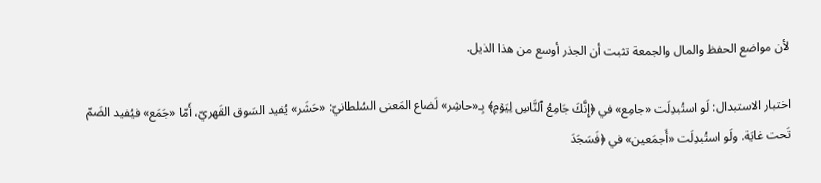لأن مواضع الحفظ والمال والجمعة تثبت أن الجذر أوسع من هذا الذيل.

اختبار الاستبدال: لَو استُبدِلَت «جامِع» في ﴿إِنَّكَ جَامِعُ ٱلنَّاسِ لِيَوۡمٖ﴾ بِـ«حاشِر» لَضاع المَعنى السُلطانيّ: «حَشَر» يُفيد السَوق القَهريّ، أَمّا «جَمَع» فيُفيد الضَمّ تَحت غايَة. ولَو استُبدِلَت «أَجمَعين» في ﴿فَسَجَدَ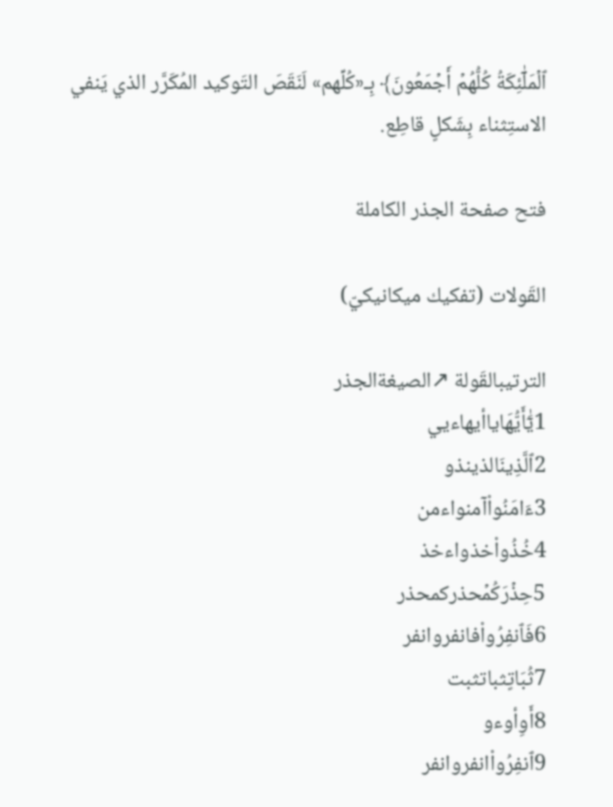ٱلۡمَلَٰٓئِكَةُ كُلُّهُمۡ أَجۡمَعُونَ﴾ بِـ«كُلِّهم» لَنَقَصَ التَوكيد المُكَرَّر الذي يَنفي الاستِثناء بِشَكلٍ قاطِع.

فتح صفحة الجذر الكاملة

القَولات (تفكيك ميكانيكيّ)

الترتيبالقَولة ↗الصيغةالجذر
1يَٰٓأَيُّهَاياأيهاءيي
2ٱلَّذِينَالذينذو
3ءَامَنُواْآمنواءمن
4خُذُواْخذواءخذ
5حِذۡرَكُمۡحذركمحذر
6فَٱنفِرُواْفانفروانفر
7ثُبَاتٍثباتثبت
8أَوِأوءو
9ٱنفِرُواْانفروانفر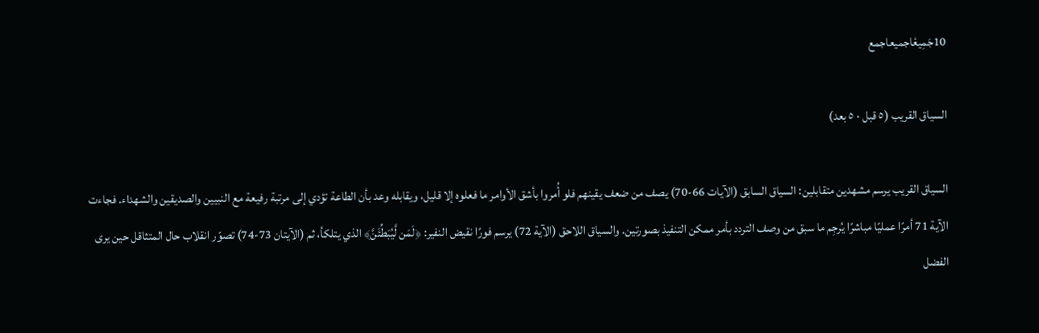10جَمِيعٗاجميعاجمع

السياق القريب (٥ قبل · ٥ بعد)

السياق القريب يرسم مشهدين متقابلين: السياق السابق (الآيات 66-70) يصف من ضعف يقينهم فلو أُمروا بأشق الأوامر ما فعلوه إلا قليل، ويقابله وعد بأن الطاعة تؤدي إلى مرتبة رفيعة مع النبيين والصديقين والشهداء. فجاءت الآية 71 أمرًا عمليًا مباشرًا يُرجِم ما سبق من وصف التردد بأمر ممكن التنفيذ بصورتين. والسياق اللاحق (الآية 72) يرسم فورًا نقيض النفير: ﴿لَمَن لَّيُبَطِّئَنَّ﴾ الذي يتلكأ، ثم (الآيتان 73-74) تصوّر انقلاب حال المتثاقل حين يرى الفضل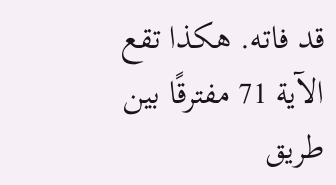قد فاته. هكذا تقع الآية 71 مفترقًا بين طريق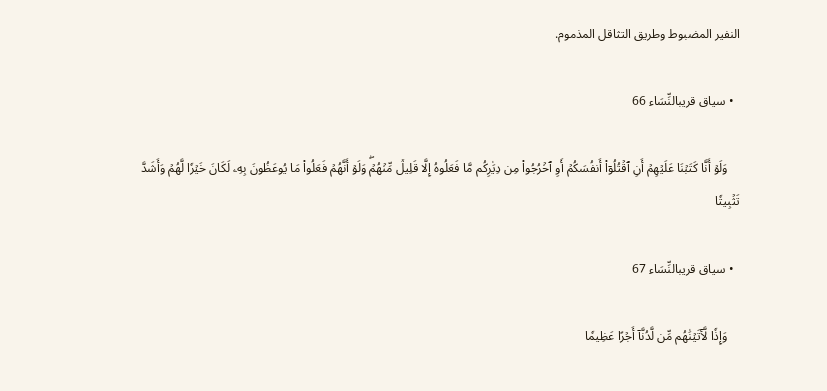النفير المضبوط وطريق التثاقل المذموم.

  • سياق قريبالنِّسَاء 66

    وَلَوۡ أَنَّا كَتَبۡنَا عَلَيۡهِمۡ أَنِ ٱقۡتُلُوٓاْ أَنفُسَكُمۡ أَوِ ٱخۡرُجُواْ مِن دِيَٰرِكُم مَّا فَعَلُوهُ إِلَّا قَلِيلٞ مِّنۡهُمۡۖ وَلَوۡ أَنَّهُمۡ فَعَلُواْ مَا يُوعَظُونَ بِهِۦ لَكَانَ خَيۡرٗا لَّهُمۡ وَأَشَدَّ تَثۡبِيتٗا

  • سياق قريبالنِّسَاء 67

    وَإِذٗا لَّأٓتَيۡنَٰهُم مِّن لَّدُنَّآ أَجۡرًا عَظِيمٗا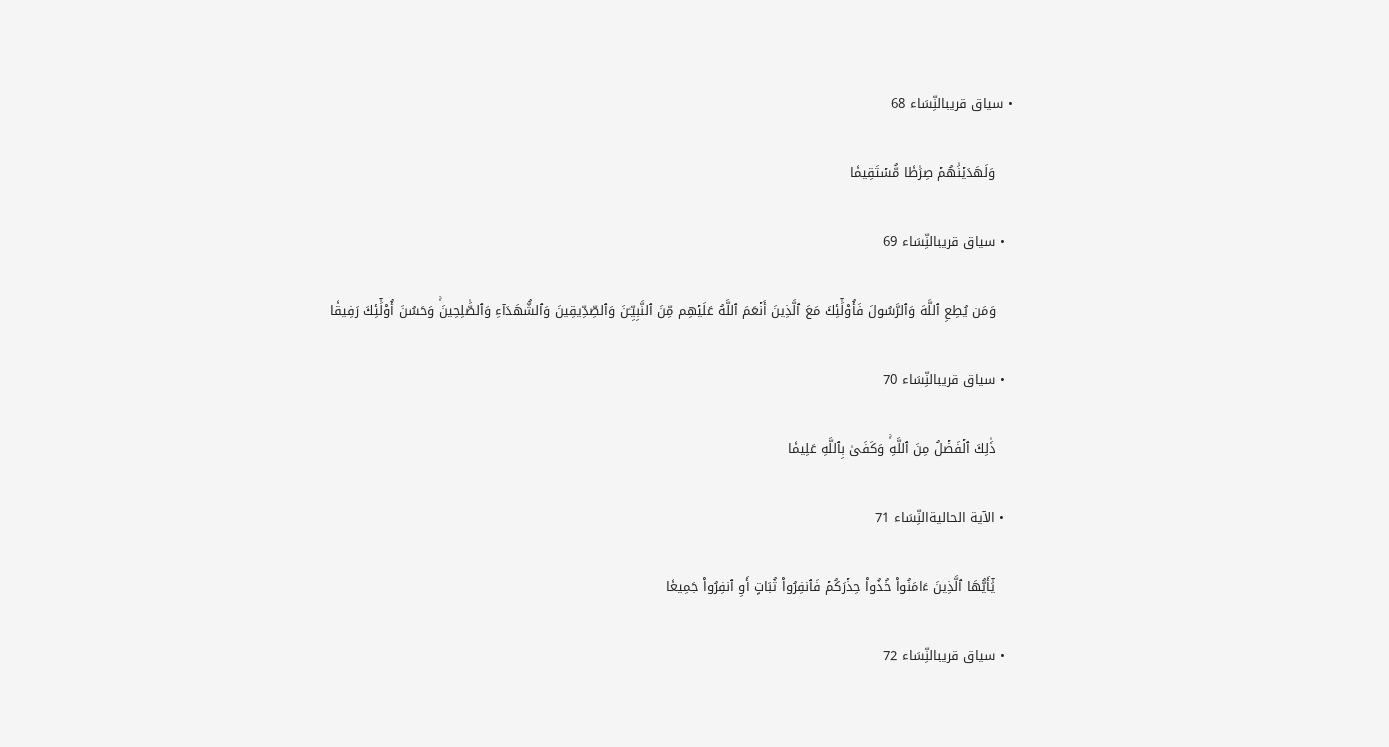• سياق قريبالنِّسَاء 68

    وَلَهَدَيۡنَٰهُمۡ صِرَٰطٗا مُّسۡتَقِيمٗا

  • سياق قريبالنِّسَاء 69

    وَمَن يُطِعِ ٱللَّهَ وَٱلرَّسُولَ فَأُوْلَٰٓئِكَ مَعَ ٱلَّذِينَ أَنۡعَمَ ٱللَّهُ عَلَيۡهِم مِّنَ ٱلنَّبِيِّـۧنَ وَٱلصِّدِّيقِينَ وَٱلشُّهَدَآءِ وَٱلصَّٰلِحِينَۚ وَحَسُنَ أُوْلَٰٓئِكَ رَفِيقٗا

  • سياق قريبالنِّسَاء 70

    ذَٰلِكَ ٱلۡفَضۡلُ مِنَ ٱللَّهِۚ وَكَفَىٰ بِٱللَّهِ عَلِيمٗا

  • الآية الحاليةالنِّسَاء 71

    يَٰٓأَيُّهَا ٱلَّذِينَ ءَامَنُواْ خُذُواْ حِذۡرَكُمۡ فَٱنفِرُواْ ثُبَاتٍ أَوِ ٱنفِرُواْ جَمِيعٗا

  • سياق قريبالنِّسَاء 72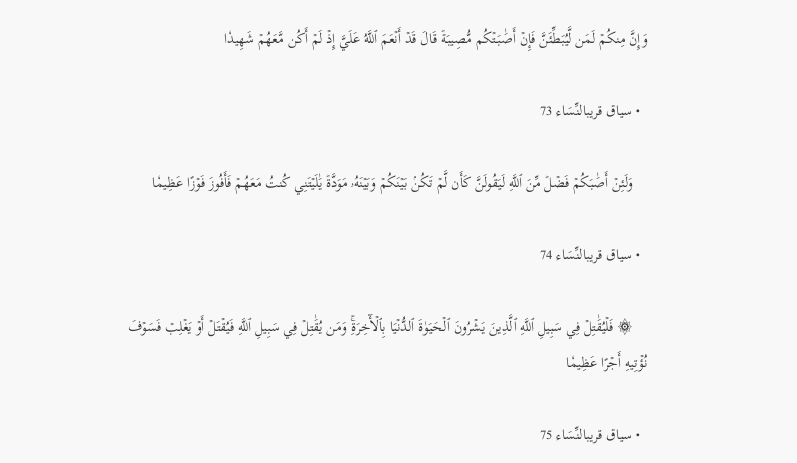وَإِنَّ مِنكُمۡ لَمَن لَّيُبَطِّئَنَّ فَإِنۡ أَصَٰبَتۡكُم مُّصِيبَةٞ قَالَ قَدۡ أَنۡعَمَ ٱللَّهُ عَلَيَّ إِذۡ لَمۡ أَكُن مَّعَهُمۡ شَهِيدٗا

  • سياق قريبالنِّسَاء 73

    وَلَئِنۡ أَصَٰبَكُمۡ فَضۡلٞ مِّنَ ٱللَّهِ لَيَقُولَنَّ كَأَن لَّمۡ تَكُنۢ بَيۡنَكُمۡ وَبَيۡنَهُۥ مَوَدَّةٞ يَٰلَيۡتَنِي كُنتُ مَعَهُمۡ فَأَفُوزَ فَوۡزًا عَظِيمٗا

  • سياق قريبالنِّسَاء 74

    ۞ فَلۡيُقَٰتِلۡ فِي سَبِيلِ ٱللَّهِ ٱلَّذِينَ يَشۡرُونَ ٱلۡحَيَوٰةَ ٱلدُّنۡيَا بِٱلۡأٓخِرَةِۚ وَمَن يُقَٰتِلۡ فِي سَبِيلِ ٱللَّهِ فَيُقۡتَلۡ أَوۡ يَغۡلِبۡ فَسَوۡفَ نُؤۡتِيهِ أَجۡرًا عَظِيمٗا

  • سياق قريبالنِّسَاء 75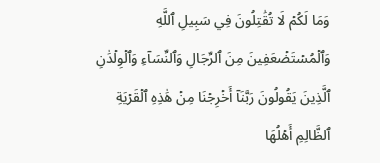وَمَا لَكُمۡ لَا تُقَٰتِلُونَ فِي سَبِيلِ ٱللَّهِ وَٱلۡمُسۡتَضۡعَفِينَ مِنَ ٱلرِّجَالِ وَٱلنِّسَآءِ وَٱلۡوِلۡدَٰنِ ٱلَّذِينَ يَقُولُونَ رَبَّنَآ أَخۡرِجۡنَا مِنۡ هَٰذِهِ ٱلۡقَرۡيَةِ ٱلظَّالِمِ أَهۡلُهَا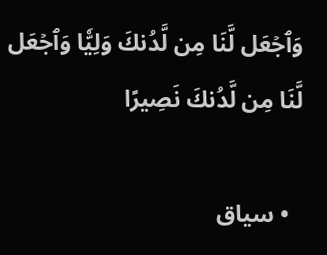وَٱجۡعَل لَّنَا مِن لَّدُنكَ وَلِيّٗا وَٱجۡعَل لَّنَا مِن لَّدُنكَ نَصِيرًا

  • سياق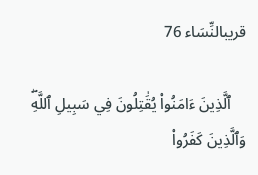قريبالنِّسَاء 76

    ٱلَّذِينَ ءَامَنُواْ يُقَٰتِلُونَ فِي سَبِيلِ ٱللَّهِۖ وَٱلَّذِينَ كَفَرُواْ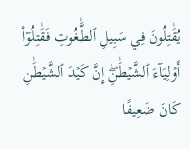يُقَٰتِلُونَ فِي سَبِيلِ ٱلطَّٰغُوتِ فَقَٰتِلُوٓاْ أَوۡلِيَآءَ ٱلشَّيۡطَٰنِۖ إِنَّ كَيۡدَ ٱلشَّيۡطَٰنِ كَانَ ضَعِيفًا